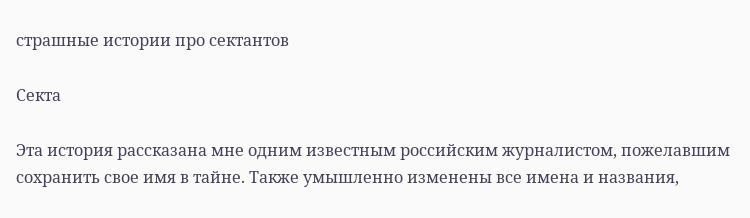страшные истории про сектантов

Секта

Эта история рассказана мне одним известным российским журналистом, пожелавшим сохранить свое имя в тайне. Также умышленно изменены все имена и названия,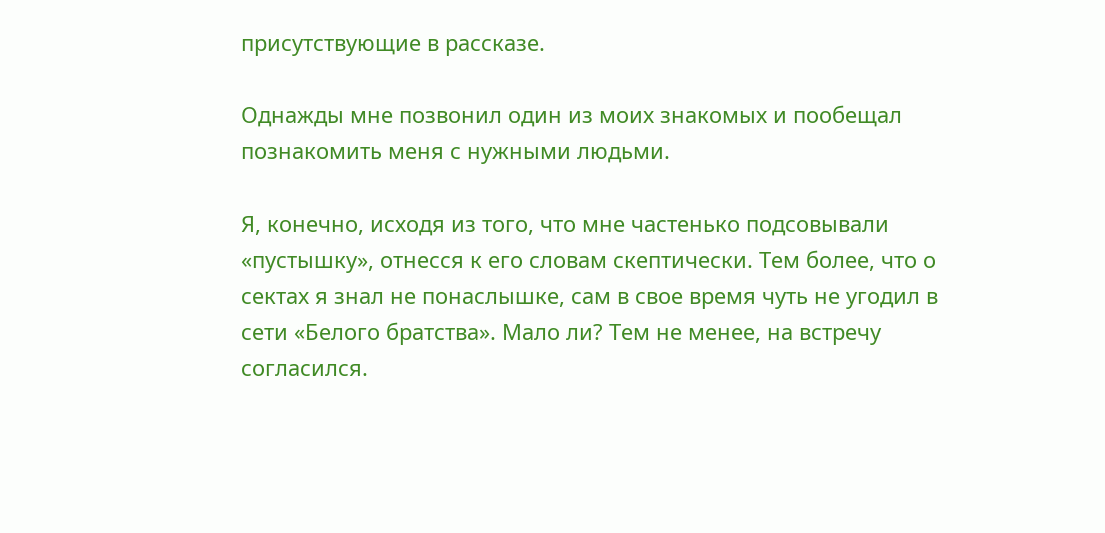присутствующие в рассказе.

Однажды мне позвонил один из моих знакомых и пообещал познакомить меня с нужными людьми.

Я, конечно, исходя из того, что мне частенько подсовывали «пустышку», отнесся к его словам скептически. Тем более, что о сектах я знал не понаслышке, сам в свое время чуть не угодил в сети «Белого братства». Мало ли? Тем не менее, на встречу согласился.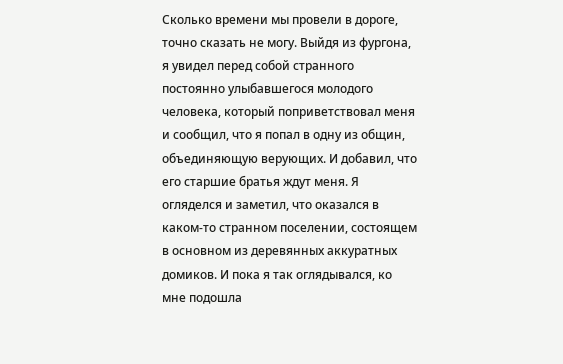Сколько времени мы провели в дороге, точно сказать не могу. Выйдя из фургона, я увидел перед собой странного постоянно улыбавшегося молодого человека, который поприветствовал меня и сообщил, что я попал в одну из общин, объединяющую верующих. И добавил, что его старшие братья ждут меня. Я огляделся и заметил, что оказался в каком-то странном поселении, состоящем в основном из деревянных аккуратных домиков. И пока я так оглядывался, ко мне подошла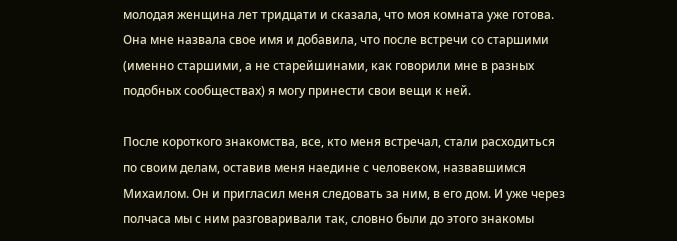молодая женщина лет тридцати и сказала, что моя комната уже готова. Она мне назвала свое имя и добавила, что после встречи со старшими (именно старшими, а не старейшинами, как говорили мне в разных подобных сообществах) я могу принести свои вещи к ней.

После короткого знакомства, все, кто меня встречал, стали расходиться по своим делам, оставив меня наедине с человеком, назвавшимся Михаилом. Он и пригласил меня следовать за ним, в его дом. И уже через полчаса мы с ним разговаривали так, словно были до этого знакомы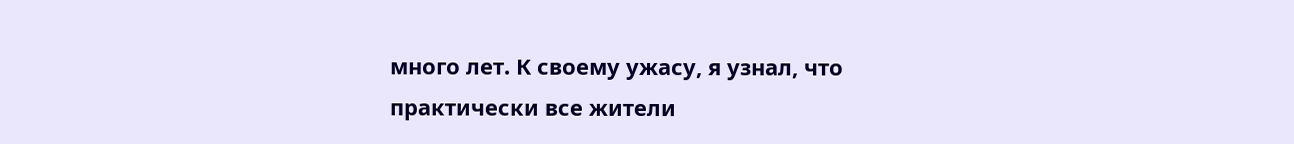много лет. К своему ужасу, я узнал, что практически все жители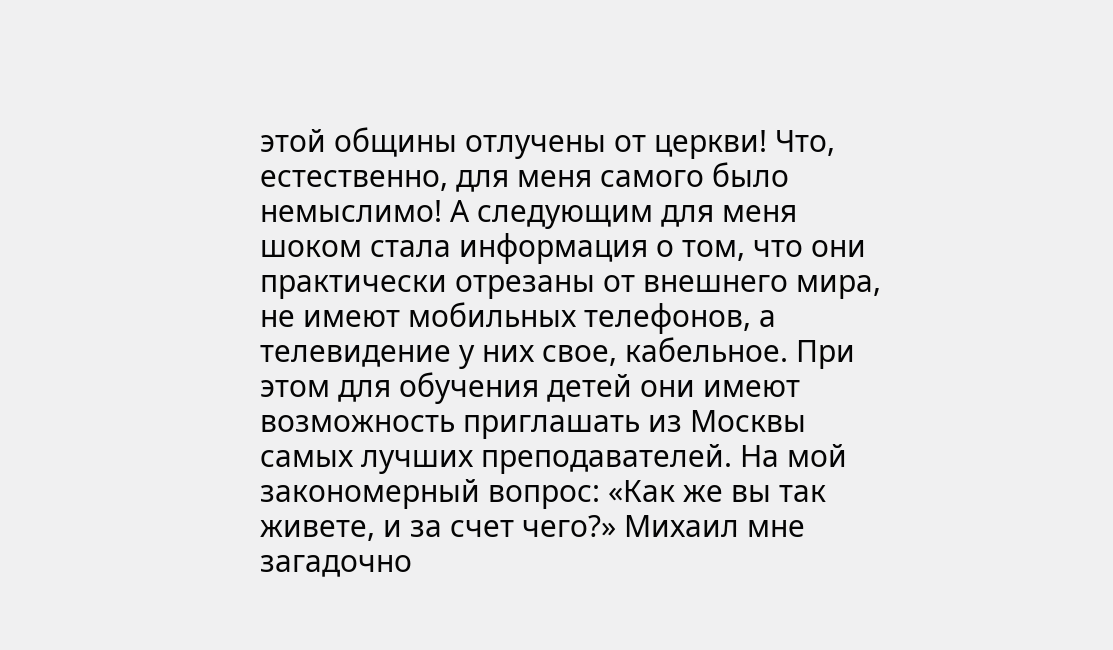этой общины отлучены от церкви! Что, естественно, для меня самого было немыслимо! А следующим для меня шоком стала информация о том, что они практически отрезаны от внешнего мира, не имеют мобильных телефонов, а телевидение у них свое, кабельное. При этом для обучения детей они имеют возможность приглашать из Москвы самых лучших преподавателей. На мой закономерный вопрос: «Как же вы так живете, и за счет чего?» Михаил мне загадочно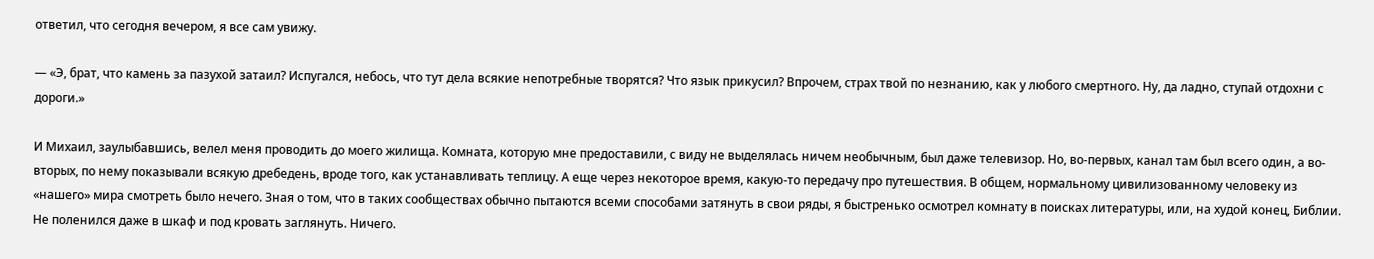ответил, что сегодня вечером, я все сам увижу.

— «Э, брат, что камень за пазухой затаил? Испугался, небось, что тут дела всякие непотребные творятся? Что язык прикусил? Впрочем, страх твой по незнанию, как у любого смертного. Ну, да ладно, ступай отдохни с дороги.»

И Михаил, заулыбавшись, велел меня проводить до моего жилища. Комната, которую мне предоставили, с виду не выделялась ничем необычным, был даже телевизор. Но, во-первых, канал там был всего один, а во-вторых, по нему показывали всякую дребедень, вроде того, как устанавливать теплицу. А еще через некоторое время, какую-то передачу про путешествия. В общем, нормальному цивилизованному человеку из «нашего» мира смотреть было нечего. Зная о том, что в таких сообществах обычно пытаются всеми способами затянуть в свои ряды, я быстренько осмотрел комнату в поисках литературы, или, на худой конец, Библии. Не поленился даже в шкаф и под кровать заглянуть. Ничего.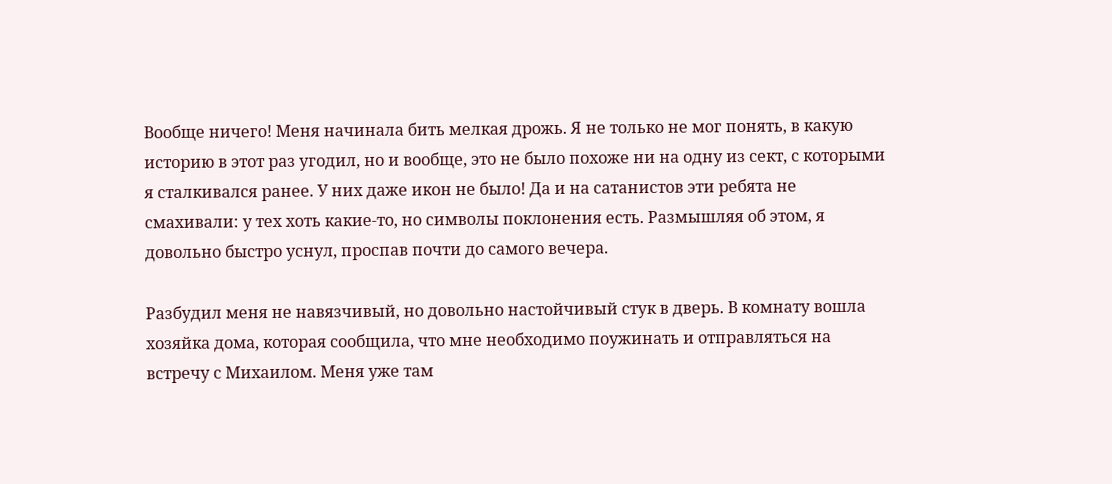Вообще ничего! Меня начинала бить мелкая дрожь. Я не только не мог понять, в какую историю в этот раз угодил, но и вообще, это не было похоже ни на одну из сект, с которыми я сталкивался ранее. У них даже икон не было! Да и на сатанистов эти ребята не смахивали: у тех хоть какие-то, но символы поклонения есть. Размышляя об этом, я довольно быстро уснул, проспав почти до самого вечера.

Разбудил меня не навязчивый, но довольно настойчивый стук в дверь. В комнату вошла хозяйка дома, которая сообщила, что мне необходимо поужинать и отправляться на встречу с Михаилом. Меня уже там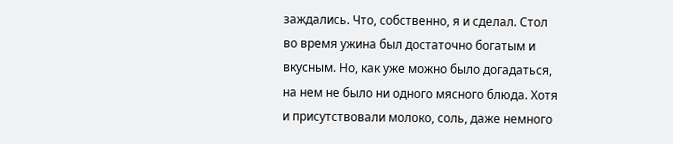заждались. Что, собственно, я и сделал. Стол во время ужина был достаточно богатым и вкусным. Но, как уже можно было догадаться, на нем не было ни одного мясного блюда. Хотя и присутствовали молоко, соль, даже немного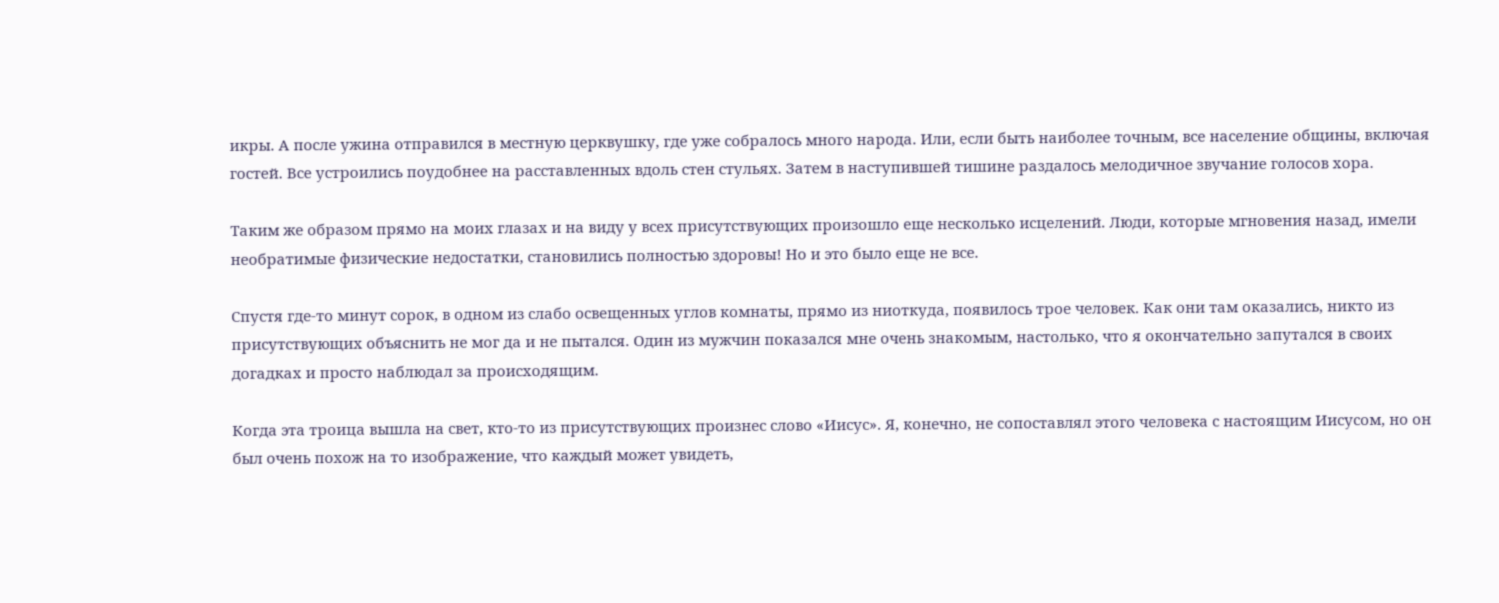икры. А после ужина отправился в местную церквушку, где уже собралось много народа. Или, если быть наиболее точным, все население общины, включая гостей. Все устроились поудобнее на расставленных вдоль стен стульях. Затем в наступившей тишине раздалось мелодичное звучание голосов хора.

Таким же образом прямо на моих глазах и на виду у всех присутствующих произошло еще несколько исцелений. Люди, которые мгновения назад, имели необратимые физические недостатки, становились полностью здоровы! Но и это было еще не все.

Спустя где-то минут сорок, в одном из слабо освещенных углов комнаты, прямо из ниоткуда, появилось трое человек. Как они там оказались, никто из присутствующих объяснить не мог да и не пытался. Один из мужчин показался мне очень знакомым, настолько, что я окончательно запутался в своих догадках и просто наблюдал за происходящим.

Когда эта троица вышла на свет, кто-то из присутствующих произнес слово «Иисус». Я, конечно, не сопоставлял этого человека с настоящим Иисусом, но он был очень похож на то изображение, что каждый может увидеть,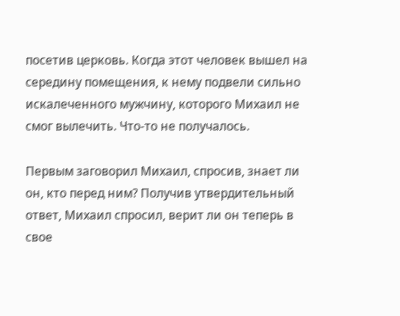посетив церковь. Когда этот человек вышел на середину помещения, к нему подвели сильно искалеченного мужчину, которого Михаил не смог вылечить. Что-то не получалось.

Первым заговорил Михаил, спросив, знает ли он, кто перед ним? Получив утвердительный ответ, Михаил спросил, верит ли он теперь в свое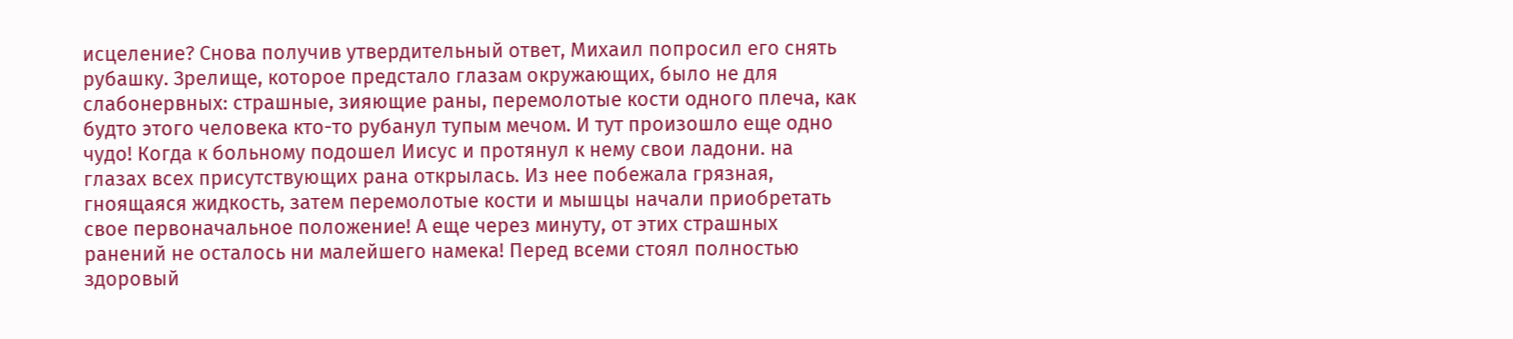исцеление? Снова получив утвердительный ответ, Михаил попросил его снять рубашку. Зрелище, которое предстало глазам окружающих, было не для слабонервных: страшные, зияющие раны, перемолотые кости одного плеча, как будто этого человека кто-то рубанул тупым мечом. И тут произошло еще одно чудо! Когда к больному подошел Иисус и протянул к нему свои ладони. на глазах всех присутствующих рана открылась. Из нее побежала грязная, гноящаяся жидкость, затем перемолотые кости и мышцы начали приобретать свое первоначальное положение! А еще через минуту, от этих страшных ранений не осталось ни малейшего намека! Перед всеми стоял полностью здоровый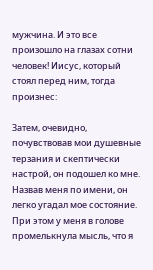мужчина. И это все произошло на глазах сотни человек! Иисус, который стоял перед ним, тогда произнес:

Затем, очевидно, почувствовав мои душевные терзания и скептически настрой, он подошел ко мне. Назвав меня по имени, он легко угадал мое состояние. При этом у меня в голове промелькнула мысль, что я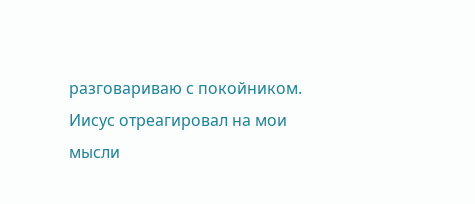разговариваю с покойником. Иисус отреагировал на мои мысли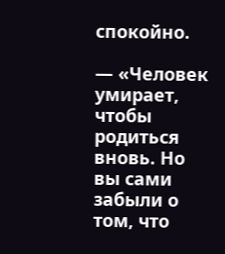спокойно.

— «Человек умирает, чтобы родиться вновь. Но вы сами забыли о том, что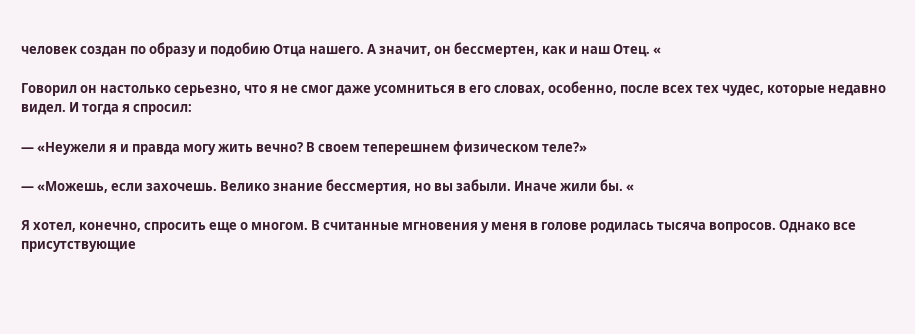человек создан по образу и подобию Отца нашего. А значит, он бессмертен, как и наш Отец. «

Говорил он настолько серьезно, что я не смог даже усомниться в его словах, особенно, после всех тех чудес, которые недавно видел. И тогда я спросил:

— «Неужели я и правда могу жить вечно? В своем теперешнем физическом теле?»

— «Можешь, если захочешь. Велико знание бессмертия, но вы забыли. Иначе жили бы. «

Я хотел, конечно, спросить еще о многом. В считанные мгновения у меня в голове родилась тысяча вопросов. Однако все присутствующие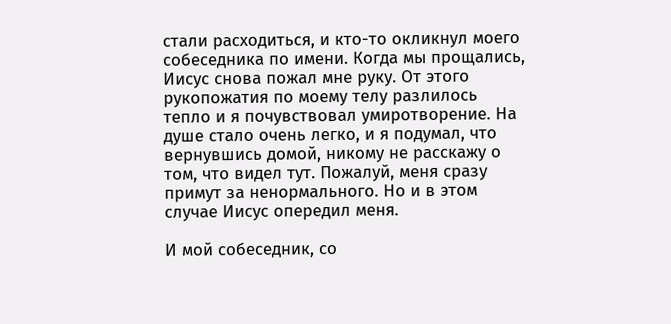стали расходиться, и кто-то окликнул моего собеседника по имени. Когда мы прощались, Иисус снова пожал мне руку. От этого рукопожатия по моему телу разлилось тепло и я почувствовал умиротворение. На душе стало очень легко, и я подумал, что вернувшись домой, никому не расскажу о том, что видел тут. Пожалуй, меня сразу примут за ненормального. Но и в этом случае Иисус опередил меня.

И мой собеседник, со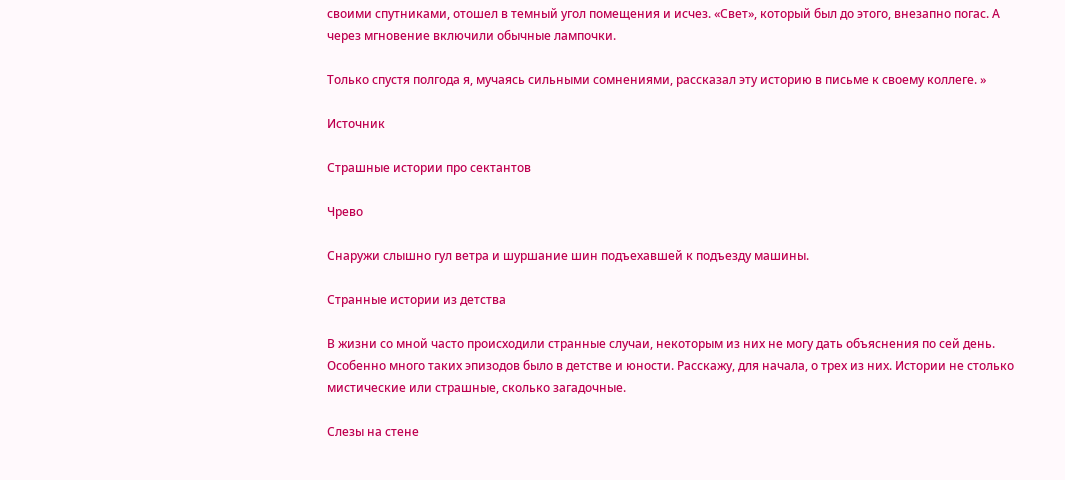своими спутниками, отошел в темный угол помещения и исчез. «Свет», который был до этого, внезапно погас. А через мгновение включили обычные лампочки.

Только спустя полгода я, мучаясь сильными сомнениями, рассказал эту историю в письме к своему коллеге. »

Источник

Страшные истории про сектантов

Чрево

Снаружи слышно гул ветра и шуршание шин подъехавшей к подъезду машины.

Странные истории из детства

В жизни со мной часто происходили странные случаи, некоторым из них не могу дать объяснения по сей день. Особенно много таких эпизодов было в детстве и юности. Расскажу, для начала, о трех из них. Истории не столько мистические или страшные, сколько загадочные.

Слезы на стене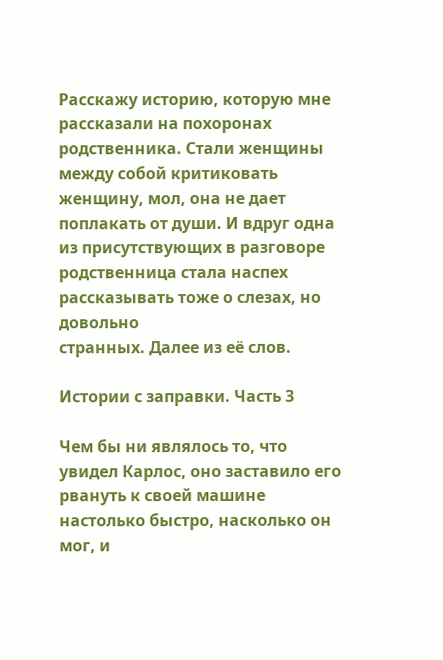Расскажу историю, которую мне рассказали на похоронах родственника. Стали женщины между собой критиковать женщину, мол, она не дает
поплакать от души. И вдруг одна из присутствующих в разговоре родственница стала наспех рассказывать тоже о слезах, но довольно
странных. Далее из её слов.

Истории с заправки. Часть 3

Чем бы ни являлось то, что увидел Карлос, оно заставило его рвануть к своей машине настолько быстро, насколько он мог, и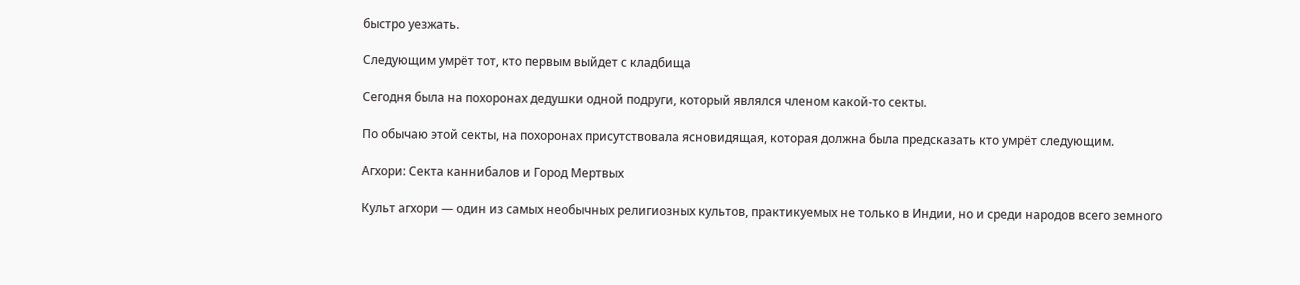быстро уезжать.

Следующим умрёт тот, кто первым выйдет с кладбища

Сегодня была на похоронах дедушки одной подруги, который являлся членом какой-то секты.

По обычаю этой секты, на похоронах присутствовала ясновидящая, которая должна была предсказать кто умрёт следующим.

Агхори: Секта каннибалов и Город Мертвых

Культ агхори — один из самых необычных религиозных культов, практикуемых не только в Индии, но и среди народов всего земного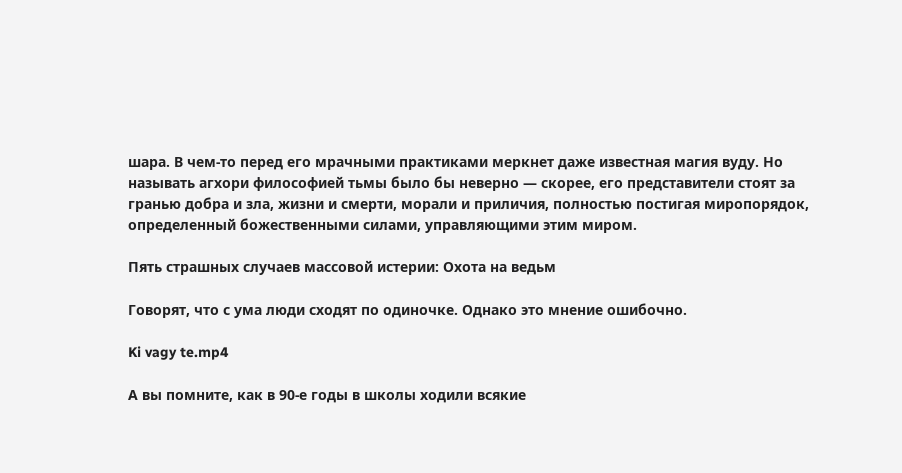шара. В чем-то перед его мрачными практиками меркнет даже известная магия вуду. Но называть агхори философией тьмы было бы неверно — скорее, его представители стоят за гранью добра и зла, жизни и смерти, морали и приличия, полностью постигая миропорядок, определенный божественными силами, управляющими этим миром.

Пять страшных случаев массовой истерии: Охота на ведьм

Говорят, что с ума люди сходят по одиночке. Однако это мнение ошибочно.

Ki vagy te.mp4

А вы помните, как в 90-е годы в школы ходили всякие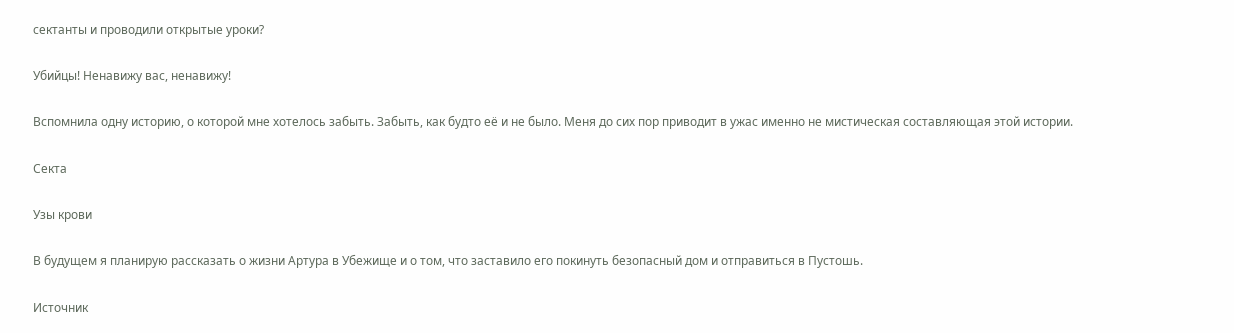сектанты и проводили открытые уроки?

Убийцы! Ненавижу вас, ненавижу!

Вспомнила одну историю, о которой мне хотелось забыть. Забыть, как будто её и не было. Меня до сих пор приводит в ужас именно не мистическая составляющая этой истории.

Секта

Узы крови

В будущем я планирую рассказать о жизни Артура в Убежище и о том, что заставило его покинуть безопасный дом и отправиться в Пустошь.

Источник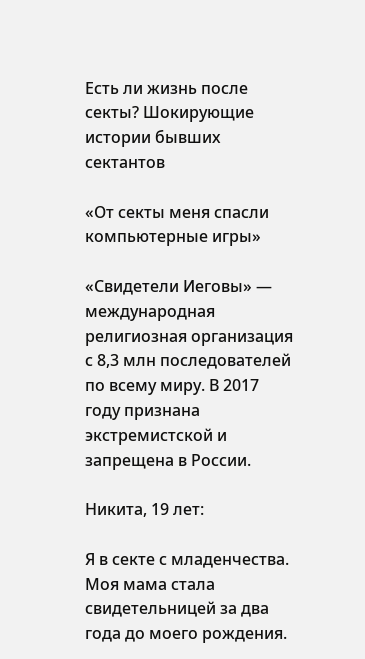Есть ли жизнь после секты? Шокирующие истории бывших сектантов

«От секты меня спасли компьютерные игры»

«Свидетели Иеговы» — международная религиозная организация с 8,3 млн последователей по всему миру. В 2017 году признана экстремистской и запрещена в России.

Никита, 19 лет:

Я в секте с младенчества. Моя мама стала свидетельницей за два года до моего рождения.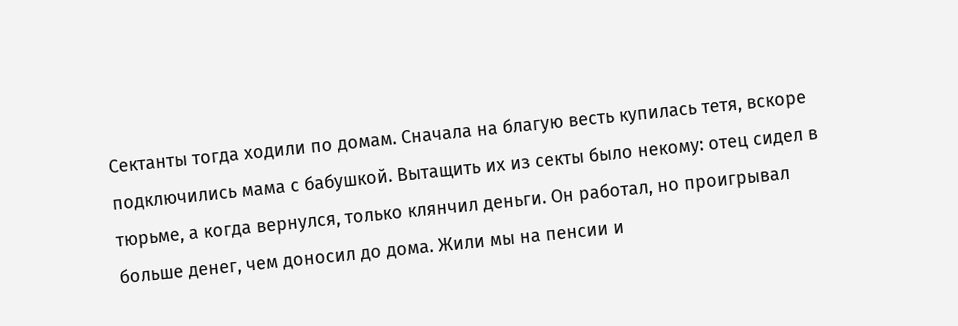Сектанты тогда ходили по домам. Сначала на благую весть купилась тетя, вскоре подключились мама с бабушкой. Вытащить их из секты было некому: отец сидел в тюрьме, а когда вернулся, только клянчил деньги. Он работал, но проигрывал больше денег, чем доносил до дома. Жили мы на пенсии и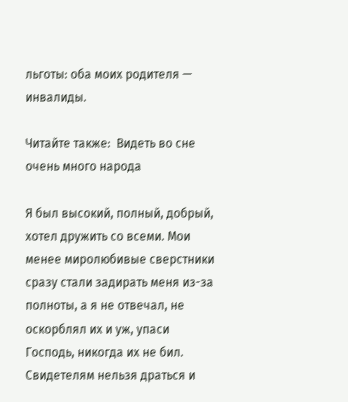льготы: оба моих родителя — инвалиды.

Читайте также:  Видеть во сне очень много народа

Я был высокий, полный, добрый, хотел дружить со всеми. Мои менее миролюбивые сверстники сразу стали задирать меня из-за полноты, а я не отвечал, не оскорблял их и уж, упаси Господь, никогда их не бил. Свидетелям нельзя драться и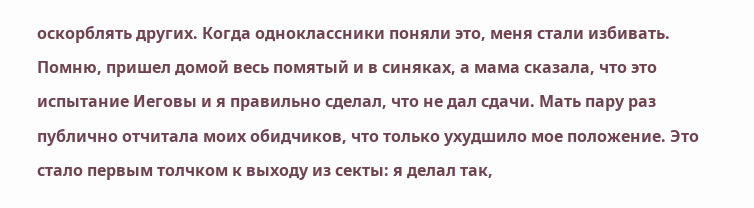оскорблять других. Когда одноклассники поняли это, меня стали избивать. Помню, пришел домой весь помятый и в синяках, а мама сказала, что это испытание Иеговы и я правильно сделал, что не дал сдачи. Мать пару раз публично отчитала моих обидчиков, что только ухудшило мое положение. Это стало первым толчком к выходу из секты: я делал так,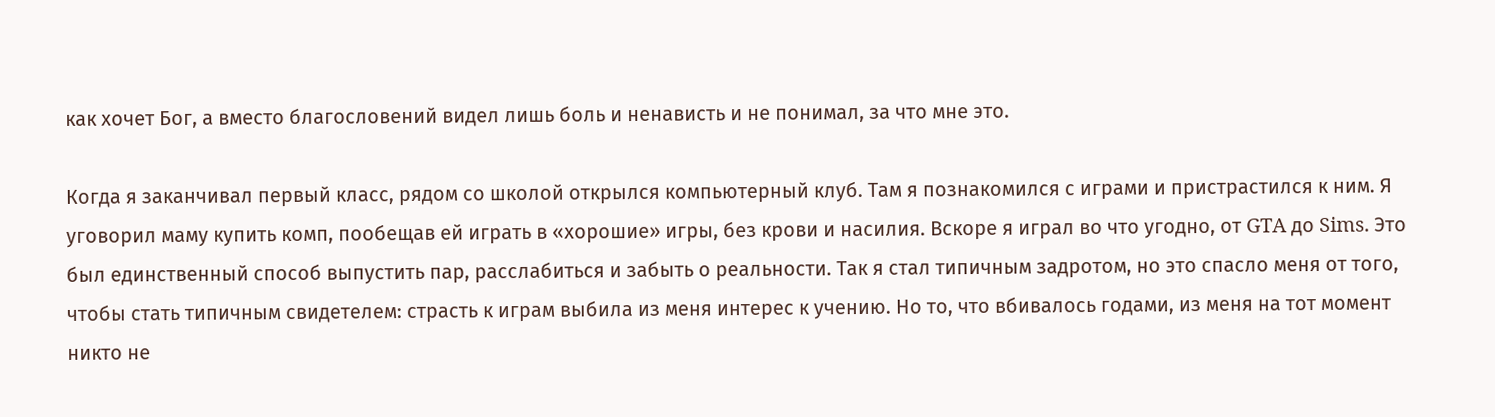как хочет Бог, а вместо благословений видел лишь боль и ненависть и не понимал, за что мне это.

Когда я заканчивал первый класс, рядом со школой открылся компьютерный клуб. Там я познакомился с играми и пристрастился к ним. Я уговорил маму купить комп, пообещав ей играть в «хорошие» игры, без крови и насилия. Вскоре я играл во что угодно, от GTA до Sims. Это был единственный способ выпустить пар, расслабиться и забыть о реальности. Так я стал типичным задротом, но это спасло меня от того, чтобы стать типичным свидетелем: страсть к играм выбила из меня интерес к учению. Но то, что вбивалось годами, из меня на тот момент никто не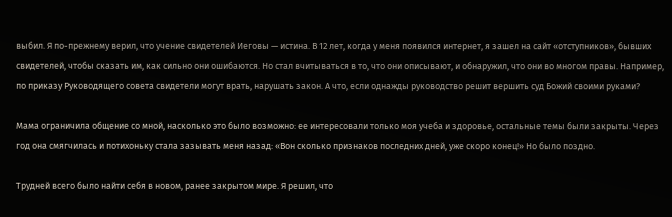выбил. Я по-прежнему верил, что учение свидетелей Иеговы — истина. В 12 лет, когда у меня появился интернет, я зашел на сайт «отступников», бывших свидетелей, чтобы сказать им, как сильно они ошибаются. Но стал вчитываться в то, что они описывают, и обнаружил, что они во многом правы. Например, по приказу Руководящего совета свидетели могут врать, нарушать закон. А что, если однажды руководство решит вершить суд Божий своими руками?

Мама ограничила общение со мной, насколько это было возможно: ее интересовали только моя учеба и здоровье, остальные темы были закрыты. Через год она смягчилась и потихоньку стала зазывать меня назад: «Вон сколько признаков последних дней, уже скоро конец!» Но было поздно.

Трудней всего было найти себя в новом, ранее закрытом мире. Я решил, что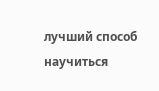лучший способ научиться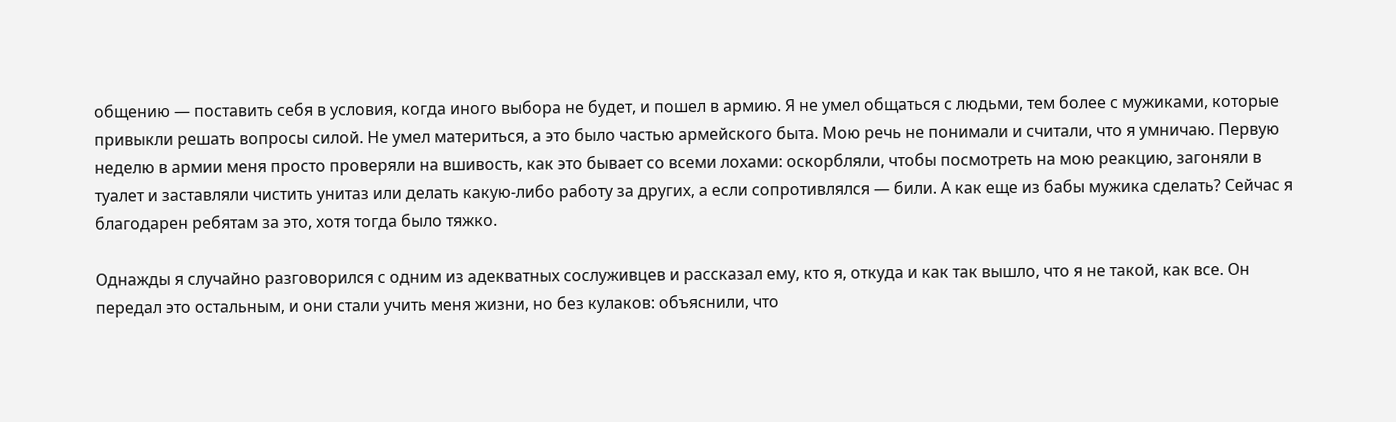общению — поставить себя в условия, когда иного выбора не будет, и пошел в армию. Я не умел общаться с людьми, тем более с мужиками, которые привыкли решать вопросы силой. Не умел материться, а это было частью армейского быта. Мою речь не понимали и считали, что я умничаю. Первую неделю в армии меня просто проверяли на вшивость, как это бывает со всеми лохами: оскорбляли, чтобы посмотреть на мою реакцию, загоняли в туалет и заставляли чистить унитаз или делать какую-либо работу за других, а если сопротивлялся — били. А как еще из бабы мужика сделать? Сейчас я благодарен ребятам за это, хотя тогда было тяжко.

Однажды я случайно разговорился с одним из адекватных сослуживцев и рассказал ему, кто я, откуда и как так вышло, что я не такой, как все. Он передал это остальным, и они стали учить меня жизни, но без кулаков: объяснили, что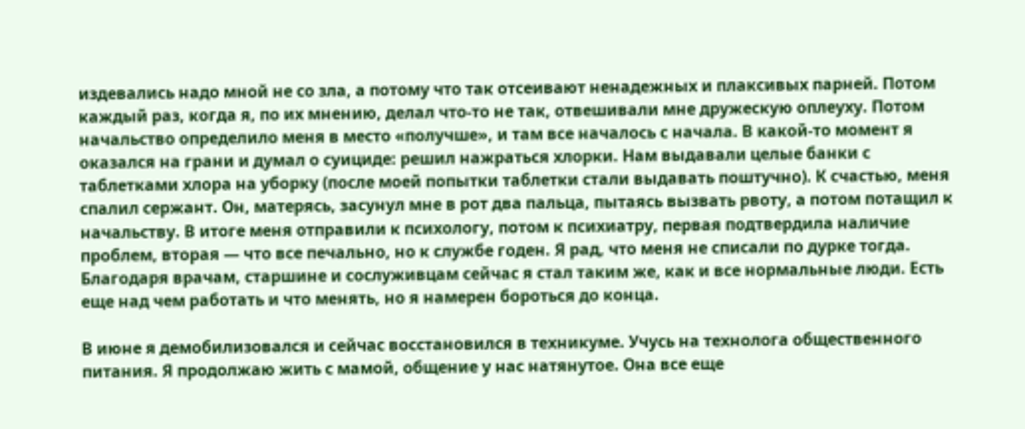издевались надо мной не со зла, а потому что так отсеивают ненадежных и плаксивых парней. Потом каждый раз, когда я, по их мнению, делал что-то не так, отвешивали мне дружескую оплеуху. Потом начальство определило меня в место «получше», и там все началось с начала. В какой-то момент я оказался на грани и думал о суициде: решил нажраться хлорки. Нам выдавали целые банки с таблетками хлора на уборку (после моей попытки таблетки стали выдавать поштучно). К счастью, меня спалил сержант. Он, матерясь, засунул мне в рот два пальца, пытаясь вызвать рвоту, а потом потащил к начальству. В итоге меня отправили к психологу, потом к психиатру, первая подтвердила наличие проблем, вторая — что все печально, но к службе годен. Я рад, что меня не списали по дурке тогда. Благодаря врачам, старшине и сослуживцам сейчас я стал таким же, как и все нормальные люди. Есть еще над чем работать и что менять, но я намерен бороться до конца.

В июне я демобилизовался и сейчас восстановился в техникуме. Учусь на технолога общественного питания. Я продолжаю жить с мамой, общение у нас натянутое. Она все еще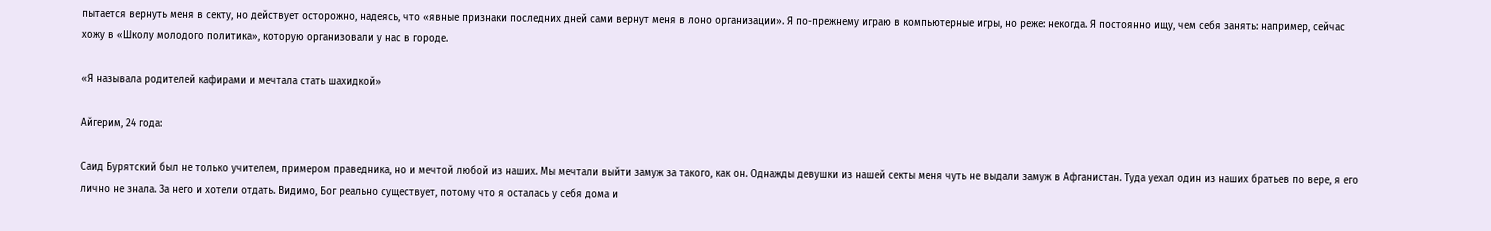пытается вернуть меня в секту, но действует осторожно, надеясь, что «явные признаки последних дней сами вернут меня в лоно организации». Я по-прежнему играю в компьютерные игры, но реже: некогда. Я постоянно ищу, чем себя занять: например, сейчас хожу в «Школу молодого политика», которую организовали у нас в городе.

«Я называла родителей кафирами и мечтала стать шахидкой»

Айгерим, 24 года:

Саид Бурятский был не только учителем, примером праведника, но и мечтой любой из наших. Мы мечтали выйти замуж за такого, как он. Однажды девушки из нашей секты меня чуть не выдали замуж в Афганистан. Туда уехал один из наших братьев по вере, я его лично не знала. За него и хотели отдать. Видимо, Бог реально существует, потому что я осталась у себя дома и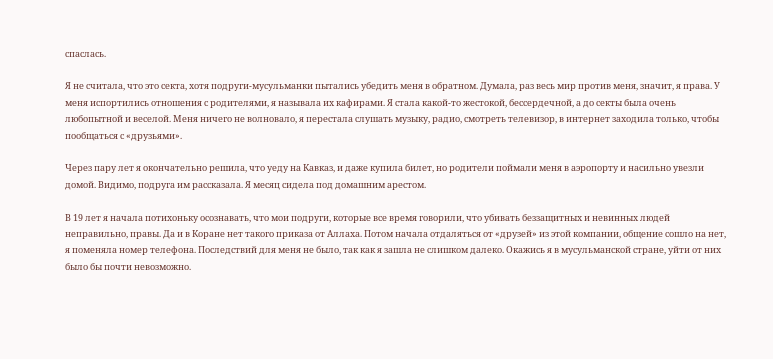спаслась.

Я не считала, что это секта, хотя подруги-мусульманки пытались убедить меня в обратном. Думала, раз весь мир против меня, значит, я права. У меня испортились отношения с родителями, я называла их кафирами. Я стала какой-то жестокой, бессердечной, а до секты была очень любопытной и веселой. Меня ничего не волновало, я перестала слушать музыку, радио, смотреть телевизор, в интернет заходила только, чтобы пообщаться с «друзьями».

Через пару лет я окончательно решила, что уеду на Кавказ, и даже купила билет, но родители поймали меня в аэропорту и насильно увезли домой. Видимо, подруга им рассказала. Я месяц сидела под домашним арестом.

В 19 лет я начала потихоньку осознавать, что мои подруги, которые все время говорили, что убивать беззащитных и невинных людей неправильно, правы. Да и в Коране нет такого приказа от Аллаха. Потом начала отдаляться от «друзей» из этой компании, общение сошло на нет, я поменяла номер телефона. Последствий для меня не было, так как я зашла не слишком далеко. Окажись я в мусульманской стране, уйти от них было бы почти невозможно.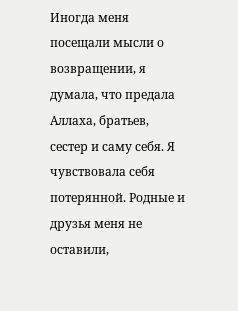Иногда меня посещали мысли о возвращении, я думала, что предала Аллаха, братьев, сестер и саму себя. Я чувствовала себя потерянной. Родные и друзья меня не оставили,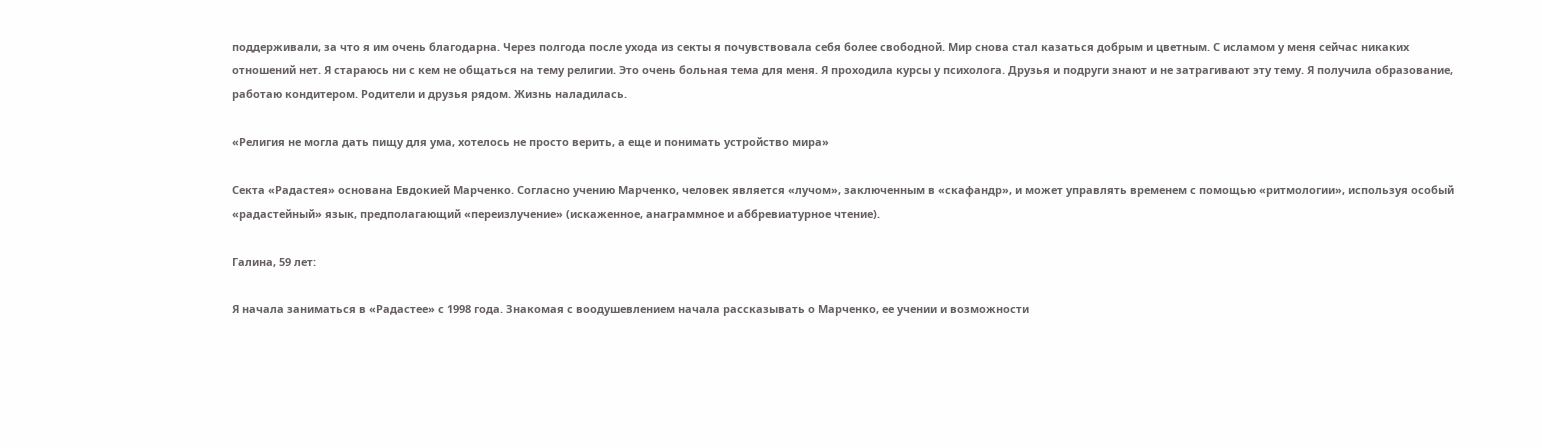поддерживали, за что я им очень благодарна. Через полгода после ухода из секты я почувствовала себя более свободной. Мир снова стал казаться добрым и цветным. С исламом у меня сейчас никаких отношений нет. Я стараюсь ни с кем не общаться на тему религии. Это очень больная тема для меня. Я проходила курсы у психолога. Друзья и подруги знают и не затрагивают эту тему. Я получила образование, работаю кондитером. Родители и друзья рядом. Жизнь наладилась.

«Религия не могла дать пищу для ума, хотелось не просто верить, а еще и понимать устройство мира»

Секта «Радастея» основана Евдокией Марченко. Согласно учению Марченко, человек является «лучом», заключенным в «скафандр», и может управлять временем с помощью «ритмологии», используя особый «радастейный» язык, предполагающий «переизлучение» (искаженное, анаграммное и аббревиатурное чтение).

Галина, 59 лет:

Я начала заниматься в «Радастее» с 1998 года. Знакомая с воодушевлением начала рассказывать о Марченко, ее учении и возможности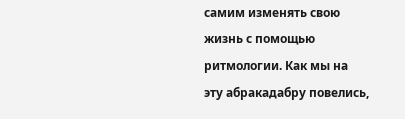самим изменять свою жизнь с помощью ритмологии. Как мы на эту абракадабру повелись,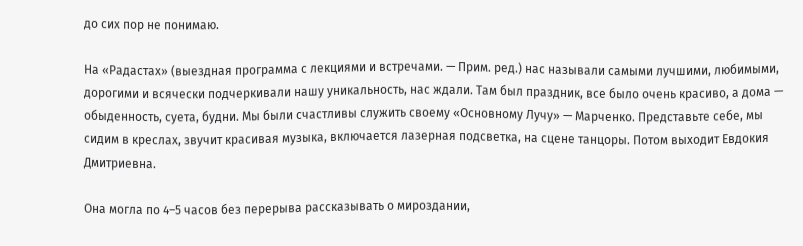до сих пор не понимаю.

На «Радастах» (выездная программа с лекциями и встречами. — Прим. ред.) нас называли самыми лучшими, любимыми, дорогими и всячески подчеркивали нашу уникальность, нас ждали. Там был праздник, все было очень красиво, а дома — обыденность, суета, будни. Мы были счастливы служить своему «Основному Лучу» — Марченко. Представьте себе, мы сидим в креслах, звучит красивая музыка, включается лазерная подсветка, на сцене танцоры. Потом выходит Евдокия Дмитриевна.

Она могла по 4–5 часов без перерыва рассказывать о мироздании,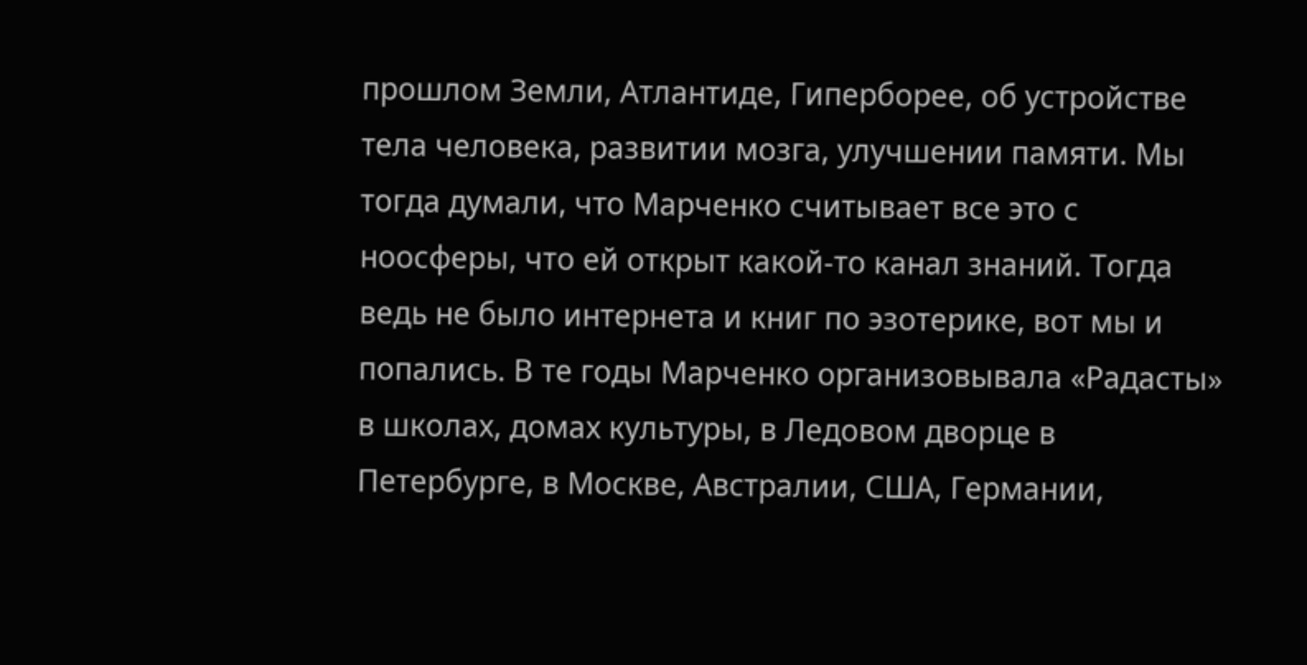прошлом Земли, Атлантиде, Гиперборее, об устройстве тела человека, развитии мозга, улучшении памяти. Мы тогда думали, что Марченко считывает все это с ноосферы, что ей открыт какой-то канал знаний. Тогда ведь не было интернета и книг по эзотерике, вот мы и попались. В те годы Марченко организовывала «Радасты» в школах, домах культуры, в Ледовом дворце в Петербурге, в Москве, Австралии, США, Германии,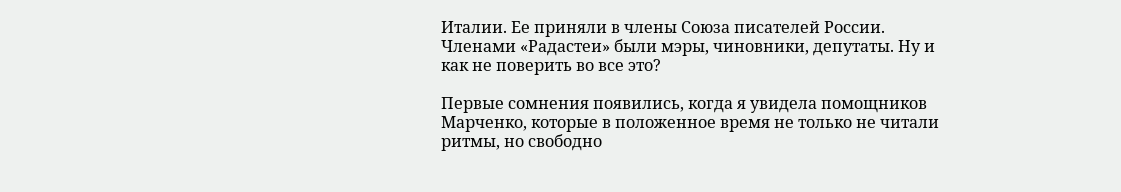Италии. Ее приняли в члены Союза писателей России. Членами «Радастеи» были мэры, чиновники, депутаты. Ну и как не поверить во все это?

Первые сомнения появились, когда я увидела помощников Марченко, которые в положенное время не только не читали ритмы, но свободно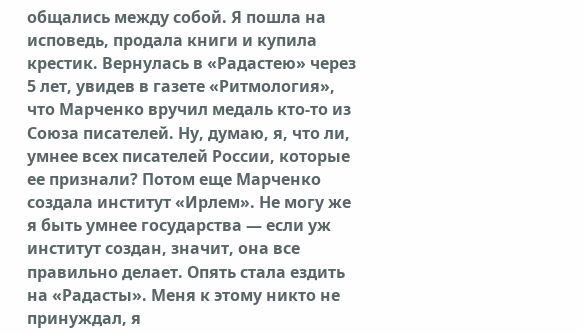общались между собой. Я пошла на исповедь, продала книги и купила крестик. Вернулась в «Радастею» через 5 лет, увидев в газете «Ритмология», что Марченко вручил медаль кто-то из Союза писателей. Ну, думаю, я, что ли, умнее всех писателей России, которые ее признали? Потом еще Марченко создала институт «Ирлем». Не могу же я быть умнее государства — если уж институт создан, значит, она все правильно делает. Опять стала ездить на «Радасты». Меня к этому никто не принуждал, я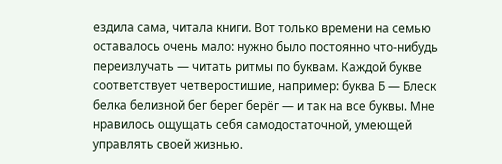ездила сама, читала книги. Вот только времени на семью оставалось очень мало: нужно было постоянно что-нибудь переизлучать — читать ритмы по буквам. Каждой букве соответствует четверостишие, например: буква Б — Блеск белка белизной бег берег берёг — и так на все буквы. Мне нравилось ощущать себя самодостаточной, умеющей управлять своей жизнью.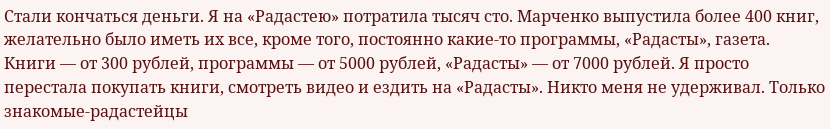Стали кончаться деньги. Я на «Радастею» потратила тысяч сто. Марченко выпустила более 400 книг, желательно было иметь их все, кроме того, постоянно какие-то программы, «Радасты», газета. Книги — от 300 рублей, программы — от 5000 рублей, «Радасты» — от 7000 рублей. Я просто перестала покупать книги, смотреть видео и ездить на «Радасты». Никто меня не удерживал. Только знакомые-радастейцы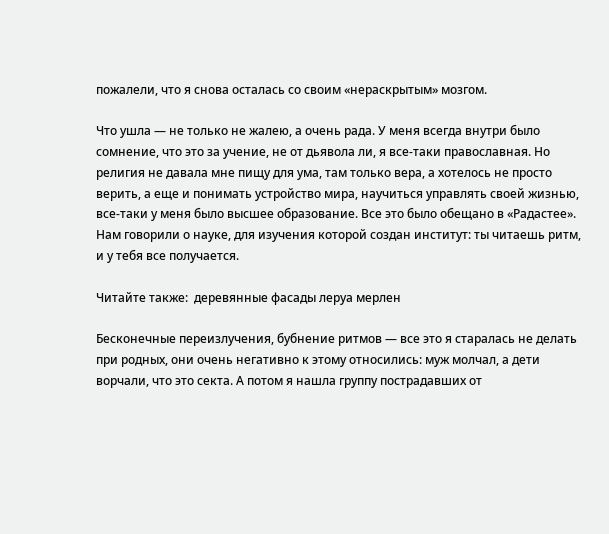пожалели, что я снова осталась со своим «нераскрытым» мозгом.

Что ушла — не только не жалею, а очень рада. У меня всегда внутри было сомнение, что это за учение, не от дьявола ли, я все-таки православная. Но религия не давала мне пищу для ума, там только вера, а хотелось не просто верить, а еще и понимать устройство мира, научиться управлять своей жизнью, все-таки у меня было высшее образование. Все это было обещано в «Радастее». Нам говорили о науке, для изучения которой создан институт: ты читаешь ритм, и у тебя все получается.

Читайте также:  деревянные фасады леруа мерлен

Бесконечные переизлучения, бубнение ритмов — все это я старалась не делать при родных, они очень негативно к этому относились: муж молчал, а дети ворчали, что это секта. А потом я нашла группу пострадавших от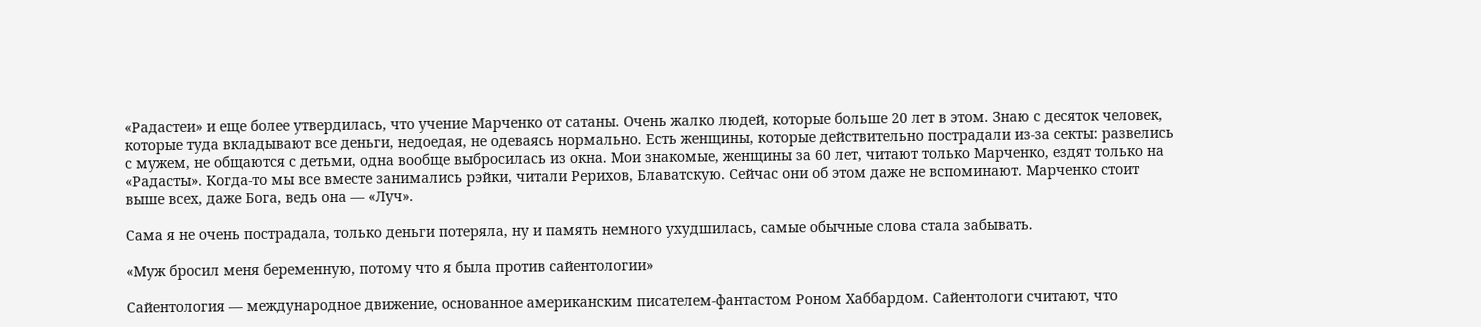«Радастеи» и еще более утвердилась, что учение Марченко от сатаны. Очень жалко людей, которые больше 20 лет в этом. Знаю с десяток человек, которые туда вкладывают все деньги, недоедая, не одеваясь нормально. Есть женщины, которые действительно пострадали из-за секты: развелись с мужем, не общаются с детьми, одна вообще выбросилась из окна. Мои знакомые, женщины за 60 лет, читают только Марченко, ездят только на «Радасты». Когда-то мы все вместе занимались рэйки, читали Рерихов, Блаватскую. Сейчас они об этом даже не вспоминают. Марченко стоит выше всех, даже Бога, ведь она — «Луч».

Сама я не очень пострадала, только деньги потеряла, ну и память немного ухудшилась, самые обычные слова стала забывать.

«Муж бросил меня беременную, потому что я была против сайентологии»

Сайентология — международное движение, основанное американским писателем-фантастом Роном Хаббардом. Сайентологи считают, что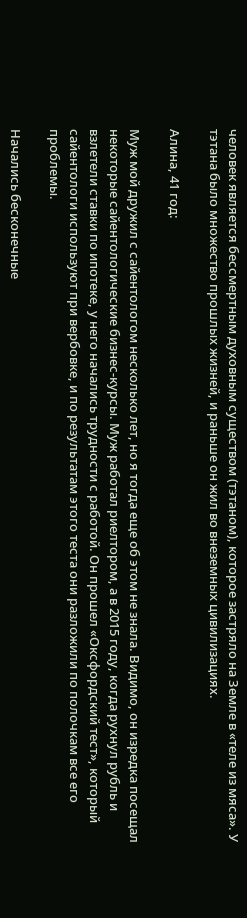человек является бессмертным духовным существом (тэтаном), которое застряло на Земле в «теле из мяса». У тэтана было множество прошлых жизней, и раньше он жил во внеземных цивилизациях.

Алина, 41 год:

Муж мой дружил с сайентологом несколько лет, но я тогда еще об этом не знала. Видимо, он изредка посещал некоторые сайентологические бизнес-курсы. Муж работал риелтором, а в 2015 году, когда рухнул рубль и взлетели ставки по ипотеке, у него начались трудности с работой. Он прошел «Оксфордский тест», который сайентологи используют при вербовке, и по результатам этого теста они разложили по полочкам все его проблемы.

Начались бесконечные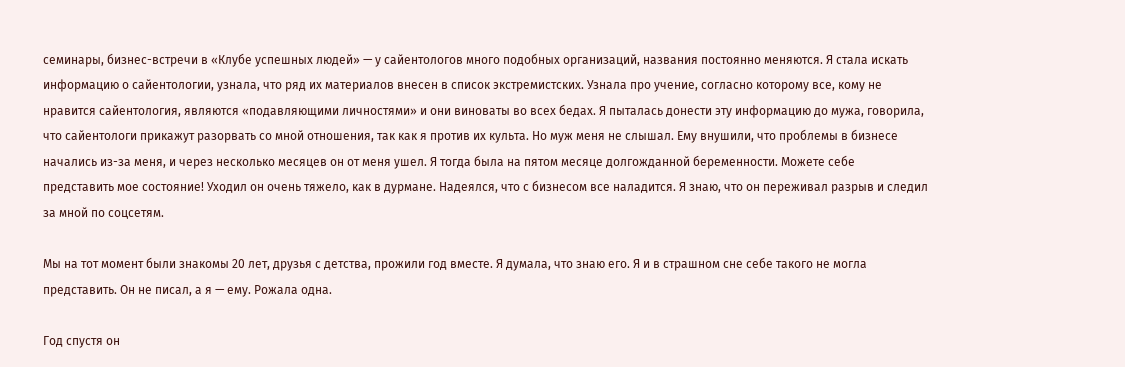семинары, бизнес-встречи в «Клубе успешных людей» — у сайентологов много подобных организаций, названия постоянно меняются. Я стала искать информацию о сайентологии, узнала, что ряд их материалов внесен в список экстремистских. Узнала про учение, согласно которому все, кому не нравится сайентология, являются «подавляющими личностями» и они виноваты во всех бедах. Я пыталась донести эту информацию до мужа, говорила, что сайентологи прикажут разорвать со мной отношения, так как я против их культа. Но муж меня не слышал. Ему внушили, что проблемы в бизнесе начались из-за меня, и через несколько месяцев он от меня ушел. Я тогда была на пятом месяце долгожданной беременности. Можете себе представить мое состояние! Уходил он очень тяжело, как в дурмане. Надеялся, что с бизнесом все наладится. Я знаю, что он переживал разрыв и следил за мной по соцсетям.

Мы на тот момент были знакомы 20 лет, друзья с детства, прожили год вместе. Я думала, что знаю его. Я и в страшном сне себе такого не могла представить. Он не писал, а я — ему. Рожала одна.

Год спустя он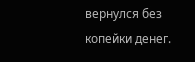вернулся без копейки денег.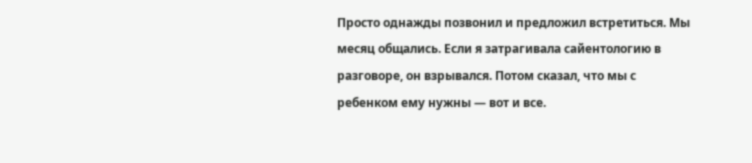Просто однажды позвонил и предложил встретиться. Мы месяц общались. Если я затрагивала сайентологию в разговоре, он взрывался. Потом сказал, что мы с ребенком ему нужны — вот и все.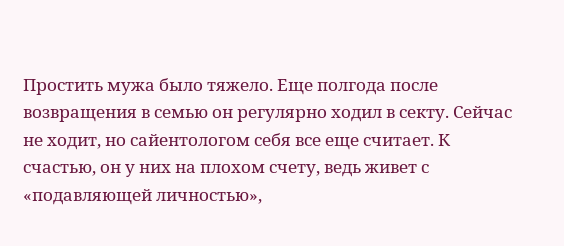Простить мужа было тяжело. Еще полгода после возвращения в семью он регулярно ходил в секту. Сейчас не ходит, но сайентологом себя все еще считает. К счастью, он у них на плохом счету, ведь живет с «подавляющей личностью»,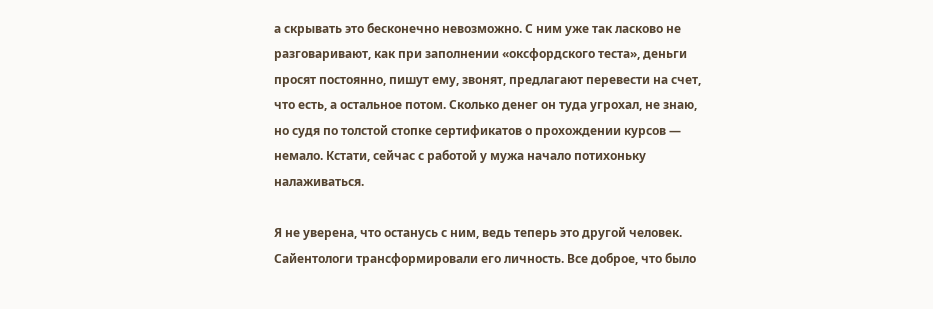а скрывать это бесконечно невозможно. С ним уже так ласково не разговаривают, как при заполнении «оксфордского теста», деньги просят постоянно, пишут ему, звонят, предлагают перевести на счет, что есть, а остальное потом. Сколько денег он туда угрохал, не знаю, но судя по толстой стопке сертификатов о прохождении курсов — немало. Кстати, сейчас с работой у мужа начало потихоньку налаживаться.

Я не уверена, что останусь с ним, ведь теперь это другой человек. Сайентологи трансформировали его личность. Все доброе, что было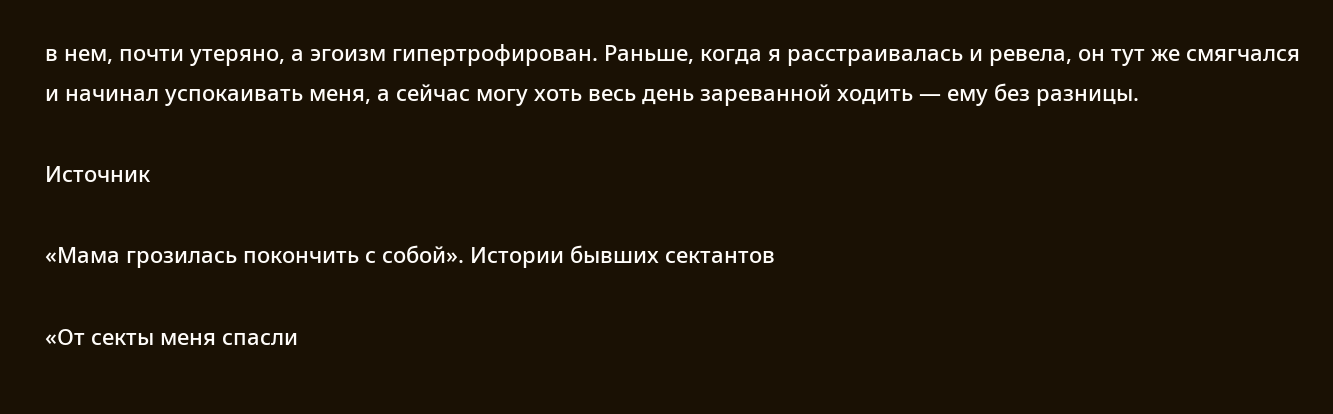в нем, почти утеряно, а эгоизм гипертрофирован. Раньше, когда я расстраивалась и ревела, он тут же смягчался и начинал успокаивать меня, а сейчас могу хоть весь день зареванной ходить — ему без разницы.

Источник

«Мама грозилась покончить с собой». Истории бывших сектантов

«От секты меня спасли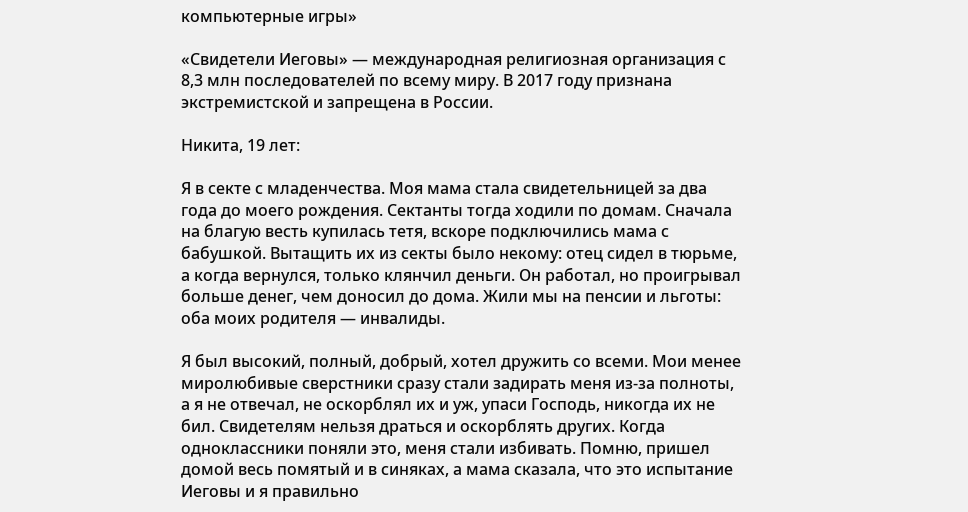компьютерные игры»

«Свидетели Иеговы» — международная религиозная организация с 8,3 млн последователей по всему миру. В 2017 году признана экстремистской и запрещена в России.

Никита, 19 лет:

Я в секте с младенчества. Моя мама стала свидетельницей за два года до моего рождения. Сектанты тогда ходили по домам. Сначала на благую весть купилась тетя, вскоре подключились мама с бабушкой. Вытащить их из секты было некому: отец сидел в тюрьме, а когда вернулся, только клянчил деньги. Он работал, но проигрывал больше денег, чем доносил до дома. Жили мы на пенсии и льготы: оба моих родителя — инвалиды.

Я был высокий, полный, добрый, хотел дружить со всеми. Мои менее миролюбивые сверстники сразу стали задирать меня из-за полноты, а я не отвечал, не оскорблял их и уж, упаси Господь, никогда их не бил. Свидетелям нельзя драться и оскорблять других. Когда одноклассники поняли это, меня стали избивать. Помню, пришел домой весь помятый и в синяках, а мама сказала, что это испытание Иеговы и я правильно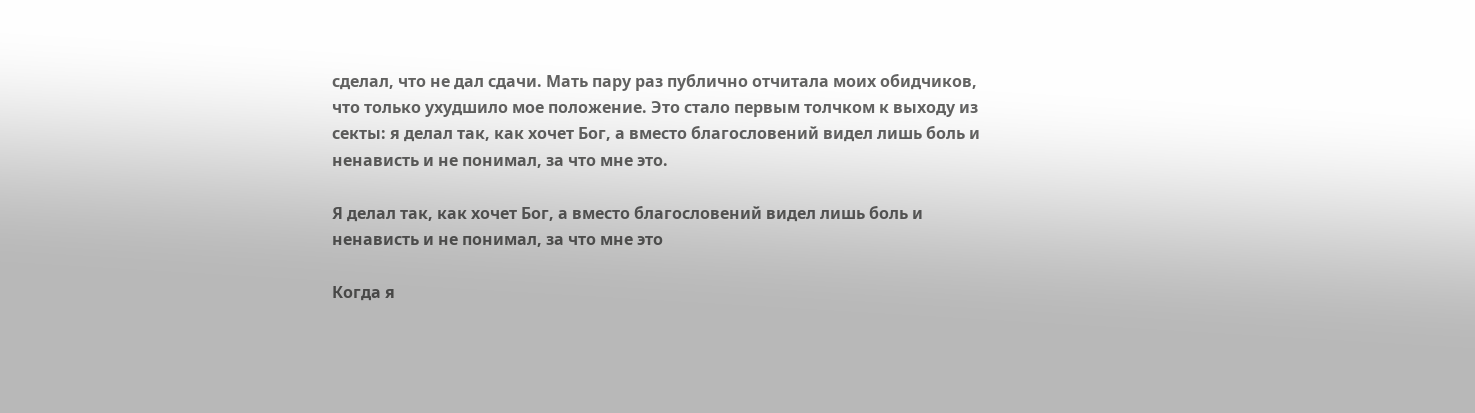сделал, что не дал сдачи. Мать пару раз публично отчитала моих обидчиков, что только ухудшило мое положение. Это стало первым толчком к выходу из секты: я делал так, как хочет Бог, а вместо благословений видел лишь боль и ненависть и не понимал, за что мне это.

Я делал так, как хочет Бог, а вместо благословений видел лишь боль и ненависть и не понимал, за что мне это

Когда я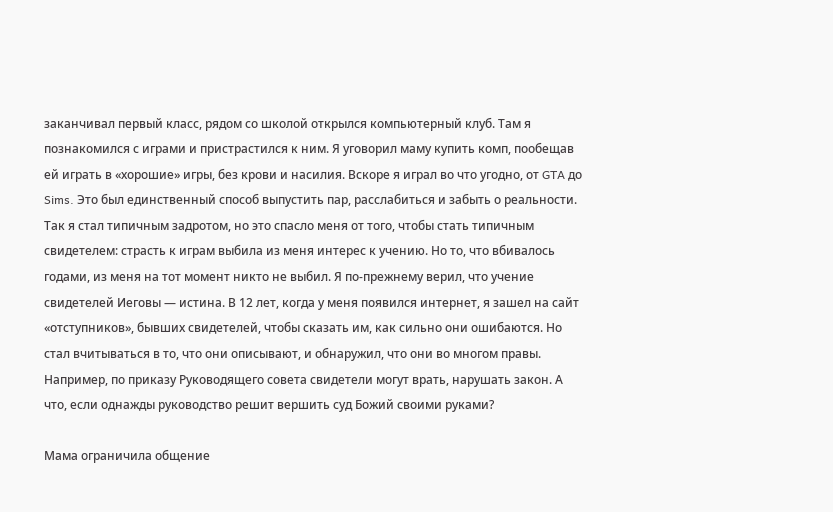заканчивал первый класс, рядом со школой открылся компьютерный клуб. Там я познакомился с играми и пристрастился к ним. Я уговорил маму купить комп, пообещав ей играть в «хорошие» игры, без крови и насилия. Вскоре я играл во что угодно, от GTA до Sims. Это был единственный способ выпустить пар, расслабиться и забыть о реальности. Так я стал типичным задротом, но это спасло меня от того, чтобы стать типичным свидетелем: страсть к играм выбила из меня интерес к учению. Но то, что вбивалось годами, из меня на тот момент никто не выбил. Я по-прежнему верил, что учение свидетелей Иеговы — истина. В 12 лет, когда у меня появился интернет, я зашел на сайт «отступников», бывших свидетелей, чтобы сказать им, как сильно они ошибаются. Но стал вчитываться в то, что они описывают, и обнаружил, что они во многом правы. Например, по приказу Руководящего совета свидетели могут врать, нарушать закон. А что, если однажды руководство решит вершить суд Божий своими руками?

Мама ограничила общение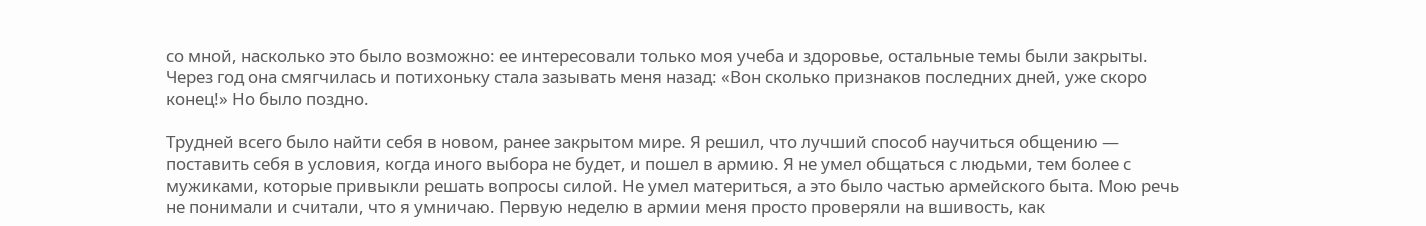со мной, насколько это было возможно: ее интересовали только моя учеба и здоровье, остальные темы были закрыты. Через год она смягчилась и потихоньку стала зазывать меня назад: «Вон сколько признаков последних дней, уже скоро конец!» Но было поздно.

Трудней всего было найти себя в новом, ранее закрытом мире. Я решил, что лучший способ научиться общению — поставить себя в условия, когда иного выбора не будет, и пошел в армию. Я не умел общаться с людьми, тем более с мужиками, которые привыкли решать вопросы силой. Не умел материться, а это было частью армейского быта. Мою речь не понимали и считали, что я умничаю. Первую неделю в армии меня просто проверяли на вшивость, как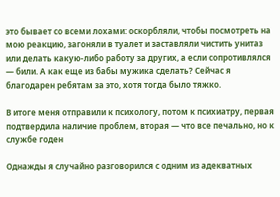это бывает со всеми лохами: оскорбляли, чтобы посмотреть на мою реакцию, загоняли в туалет и заставляли чистить унитаз или делать какую-либо работу за других, а если сопротивлялся — били. А как еще из бабы мужика сделать? Сейчас я благодарен ребятам за это, хотя тогда было тяжко.

В итоге меня отправили к психологу, потом к психиатру, первая подтвердила наличие проблем, вторая — что все печально, но к службе годен

Однажды я случайно разговорился с одним из адекватных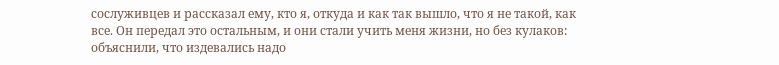сослуживцев и рассказал ему, кто я, откуда и как так вышло, что я не такой, как все. Он передал это остальным, и они стали учить меня жизни, но без кулаков: объяснили, что издевались надо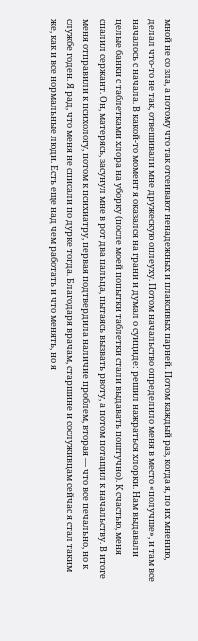мной не со зла, а потому что так отсеивают ненадежных и плаксивых парней. Потом каждый раз, когда я, по их мнению, делал что-то не так, отвешивали мне дружескую оплеуху. Потом начальство определило меня в место «получше», и там все началось с начала. В какой-то момент я оказался на грани и думал о суициде: решил нажраться хлорки. Нам выдавали целые банки с таблетками хлора на уборку (после моей попытки таблетки стали выдавать поштучно). К счастью, меня спалил сержант. Он, матерясь, засунул мне в рот два пальца, пытаясь вызвать рвоту, а потом потащил к начальству. В итоге меня отправили к психологу, потом к психиатру, первая подтвердила наличие проблем, вторая — что все печально, но к службе годен. Я рад, что меня не списали по дурке тогда. Благодаря врачам, старшине и сослуживцам сейчас я стал таким же, как и все нормальные люди. Есть еще над чем работать и что менять, но я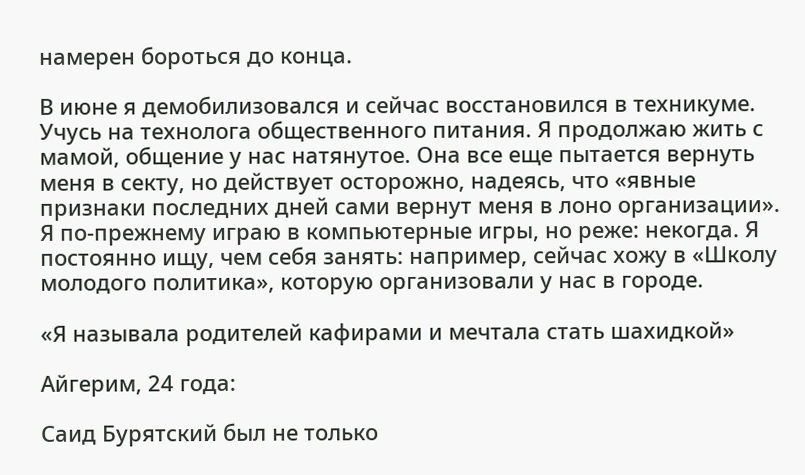намерен бороться до конца.

В июне я демобилизовался и сейчас восстановился в техникуме. Учусь на технолога общественного питания. Я продолжаю жить с мамой, общение у нас натянутое. Она все еще пытается вернуть меня в секту, но действует осторожно, надеясь, что «явные признаки последних дней сами вернут меня в лоно организации». Я по-прежнему играю в компьютерные игры, но реже: некогда. Я постоянно ищу, чем себя занять: например, сейчас хожу в «Школу молодого политика», которую организовали у нас в городе.

«Я называла родителей кафирами и мечтала стать шахидкой»

Айгерим, 24 года:

Саид Бурятский был не только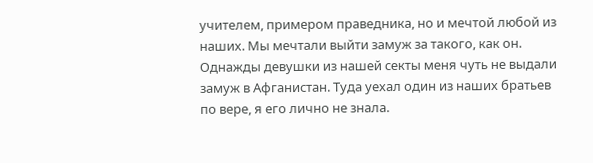учителем, примером праведника, но и мечтой любой из наших. Мы мечтали выйти замуж за такого, как он. Однажды девушки из нашей секты меня чуть не выдали замуж в Афганистан. Туда уехал один из наших братьев по вере, я его лично не знала.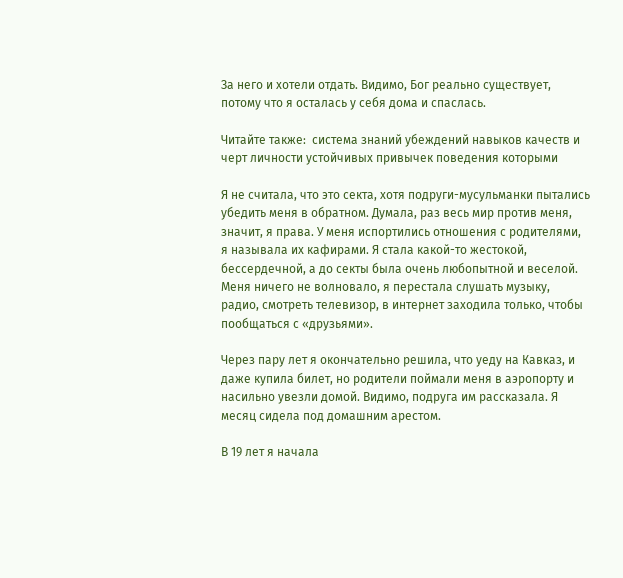За него и хотели отдать. Видимо, Бог реально существует, потому что я осталась у себя дома и спаслась.

Читайте также:  система знаний убеждений навыков качеств и черт личности устойчивых привычек поведения которыми

Я не считала, что это секта, хотя подруги-мусульманки пытались убедить меня в обратном. Думала, раз весь мир против меня, значит, я права. У меня испортились отношения с родителями, я называла их кафирами. Я стала какой-то жестокой, бессердечной, а до секты была очень любопытной и веселой. Меня ничего не волновало, я перестала слушать музыку, радио, смотреть телевизор, в интернет заходила только, чтобы пообщаться с «друзьями».

Через пару лет я окончательно решила, что уеду на Кавказ, и даже купила билет, но родители поймали меня в аэропорту и насильно увезли домой. Видимо, подруга им рассказала. Я месяц сидела под домашним арестом.

В 19 лет я начала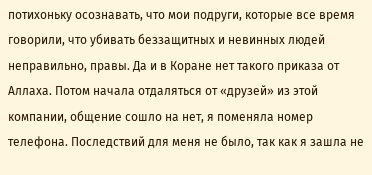потихоньку осознавать, что мои подруги, которые все время говорили, что убивать беззащитных и невинных людей неправильно, правы. Да и в Коране нет такого приказа от Аллаха. Потом начала отдаляться от «друзей» из этой компании, общение сошло на нет, я поменяла номер телефона. Последствий для меня не было, так как я зашла не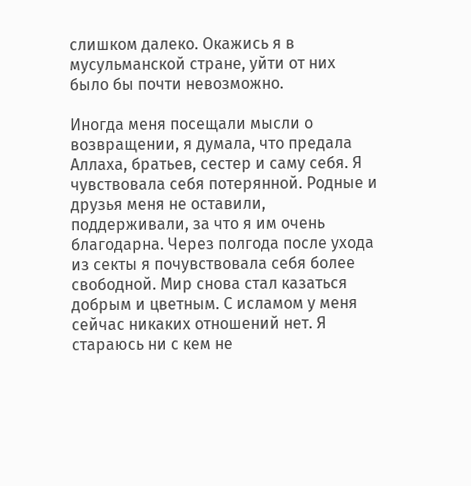слишком далеко. Окажись я в мусульманской стране, уйти от них было бы почти невозможно.

Иногда меня посещали мысли о возвращении, я думала, что предала Аллаха, братьев, сестер и саму себя. Я чувствовала себя потерянной. Родные и друзья меня не оставили, поддерживали, за что я им очень благодарна. Через полгода после ухода из секты я почувствовала себя более свободной. Мир снова стал казаться добрым и цветным. С исламом у меня сейчас никаких отношений нет. Я стараюсь ни с кем не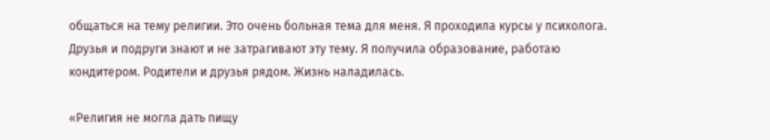общаться на тему религии. Это очень больная тема для меня. Я проходила курсы у психолога. Друзья и подруги знают и не затрагивают эту тему. Я получила образование, работаю кондитером. Родители и друзья рядом. Жизнь наладилась.

«Религия не могла дать пищу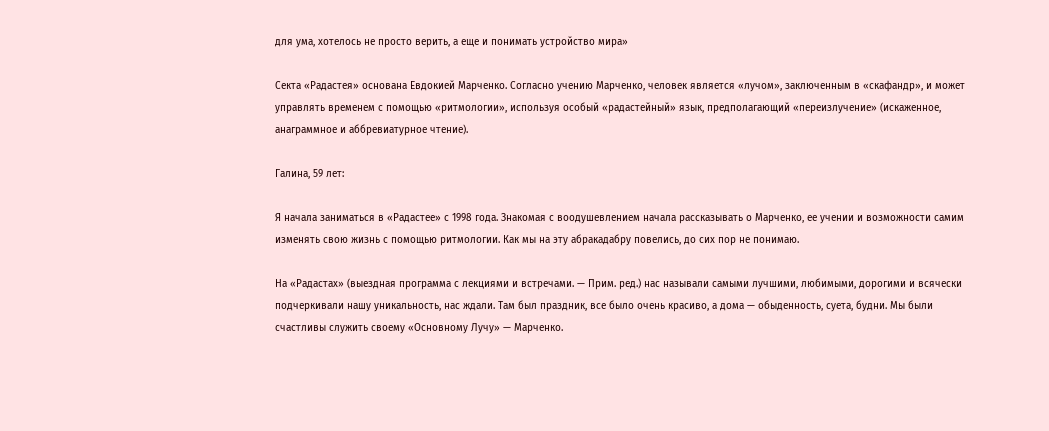для ума, хотелось не просто верить, а еще и понимать устройство мира»

Секта «Радастея» основана Евдокией Марченко. Согласно учению Марченко, человек является «лучом», заключенным в «скафандр», и может управлять временем с помощью «ритмологии», используя особый «радастейный» язык, предполагающий «переизлучение» (искаженное, анаграммное и аббревиатурное чтение).

Галина, 59 лет:

Я начала заниматься в «Радастее» с 1998 года. Знакомая с воодушевлением начала рассказывать о Марченко, ее учении и возможности самим изменять свою жизнь с помощью ритмологии. Как мы на эту абракадабру повелись, до сих пор не понимаю.

На «Радастах» (выездная программа с лекциями и встречами. — Прим. ред.) нас называли самыми лучшими, любимыми, дорогими и всячески подчеркивали нашу уникальность, нас ждали. Там был праздник, все было очень красиво, а дома — обыденность, суета, будни. Мы были счастливы служить своему «Основному Лучу» — Марченко.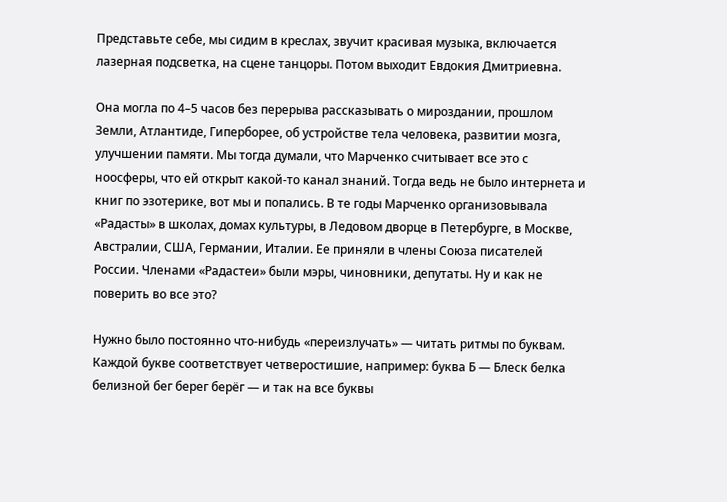Представьте себе, мы сидим в креслах, звучит красивая музыка, включается лазерная подсветка, на сцене танцоры. Потом выходит Евдокия Дмитриевна.

Она могла по 4–5 часов без перерыва рассказывать о мироздании, прошлом Земли, Атлантиде, Гиперборее, об устройстве тела человека, развитии мозга, улучшении памяти. Мы тогда думали, что Марченко считывает все это с ноосферы, что ей открыт какой-то канал знаний. Тогда ведь не было интернета и книг по эзотерике, вот мы и попались. В те годы Марченко организовывала «Радасты» в школах, домах культуры, в Ледовом дворце в Петербурге, в Москве, Австралии, США, Германии, Италии. Ее приняли в члены Союза писателей России. Членами «Радастеи» были мэры, чиновники, депутаты. Ну и как не поверить во все это?

Нужно было постоянно что-нибудь «переизлучать» — читать ритмы по буквам. Каждой букве соответствует четверостишие, например: буква Б — Блеск белка белизной бег берег берёг — и так на все буквы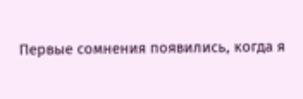Первые сомнения появились, когда я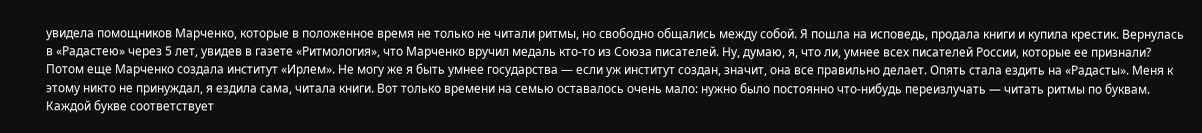увидела помощников Марченко, которые в положенное время не только не читали ритмы, но свободно общались между собой. Я пошла на исповедь, продала книги и купила крестик. Вернулась в «Радастею» через 5 лет, увидев в газете «Ритмология», что Марченко вручил медаль кто-то из Союза писателей. Ну, думаю, я, что ли, умнее всех писателей России, которые ее признали? Потом еще Марченко создала институт «Ирлем». Не могу же я быть умнее государства — если уж институт создан, значит, она все правильно делает. Опять стала ездить на «Радасты». Меня к этому никто не принуждал, я ездила сама, читала книги. Вот только времени на семью оставалось очень мало: нужно было постоянно что-нибудь переизлучать — читать ритмы по буквам. Каждой букве соответствует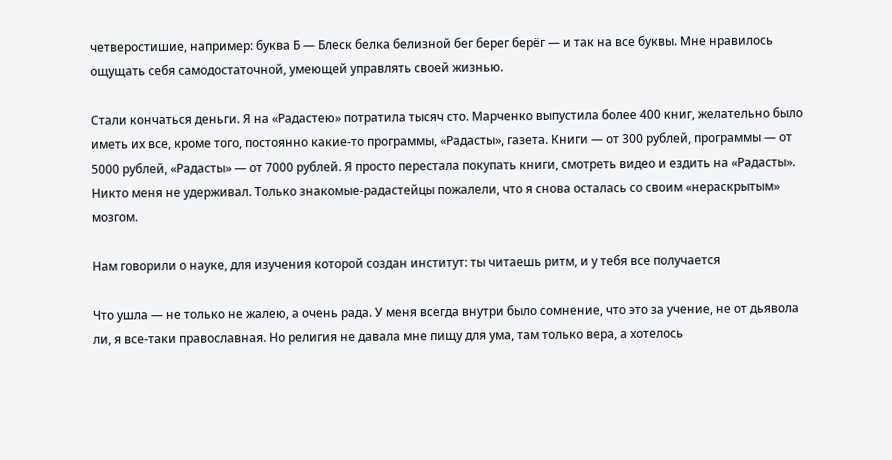четверостишие, например: буква Б — Блеск белка белизной бег берег берёг — и так на все буквы. Мне нравилось ощущать себя самодостаточной, умеющей управлять своей жизнью.

Стали кончаться деньги. Я на «Радастею» потратила тысяч сто. Марченко выпустила более 400 книг, желательно было иметь их все, кроме того, постоянно какие-то программы, «Радасты», газета. Книги — от 300 рублей, программы — от 5000 рублей, «Радасты» — от 7000 рублей. Я просто перестала покупать книги, смотреть видео и ездить на «Радасты». Никто меня не удерживал. Только знакомые-радастейцы пожалели, что я снова осталась со своим «нераскрытым» мозгом.

Нам говорили о науке, для изучения которой создан институт: ты читаешь ритм, и у тебя все получается

Что ушла — не только не жалею, а очень рада. У меня всегда внутри было сомнение, что это за учение, не от дьявола ли, я все-таки православная. Но религия не давала мне пищу для ума, там только вера, а хотелось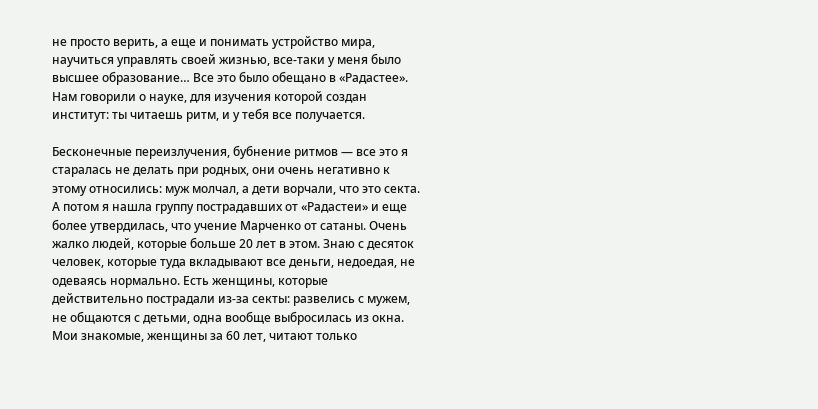не просто верить, а еще и понимать устройство мира, научиться управлять своей жизнью, все-таки у меня было высшее образование… Все это было обещано в «Радастее». Нам говорили о науке, для изучения которой создан институт: ты читаешь ритм, и у тебя все получается.

Бесконечные переизлучения, бубнение ритмов — все это я старалась не делать при родных, они очень негативно к этому относились: муж молчал, а дети ворчали, что это секта. А потом я нашла группу пострадавших от «Радастеи» и еще более утвердилась, что учение Марченко от сатаны. Очень жалко людей, которые больше 20 лет в этом. Знаю с десяток человек, которые туда вкладывают все деньги, недоедая, не одеваясь нормально. Есть женщины, которые действительно пострадали из-за секты: развелись с мужем, не общаются с детьми, одна вообще выбросилась из окна. Мои знакомые, женщины за 60 лет, читают только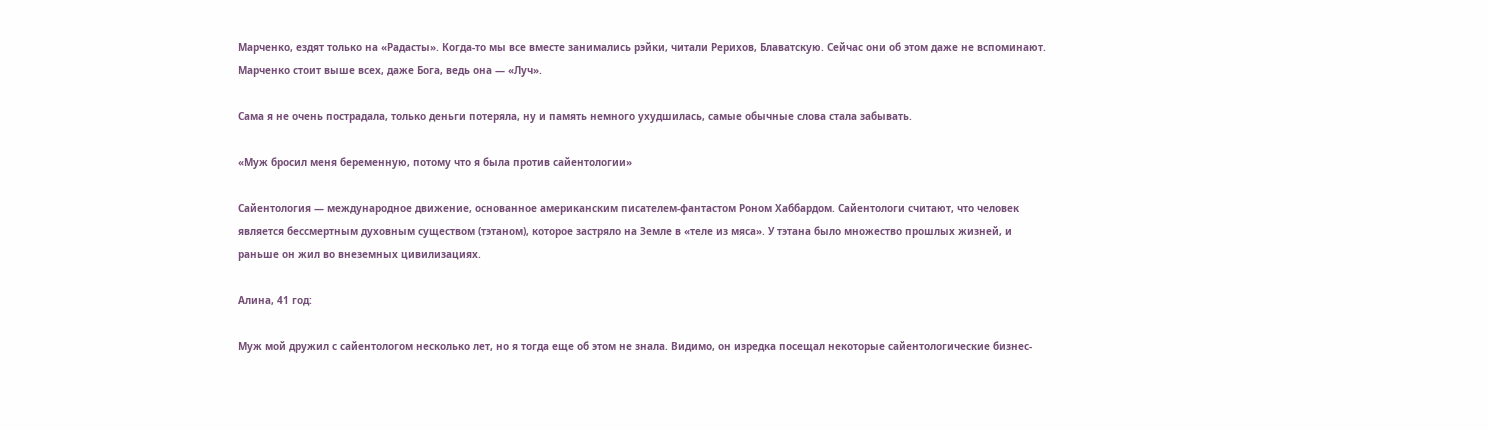Марченко, ездят только на «Радасты». Когда-то мы все вместе занимались рэйки, читали Рерихов, Блаватскую. Сейчас они об этом даже не вспоминают. Марченко стоит выше всех, даже Бога, ведь она — «Луч».

Сама я не очень пострадала, только деньги потеряла, ну и память немного ухудшилась, самые обычные слова стала забывать.

«Муж бросил меня беременную, потому что я была против сайентологии»

Сайентология — международное движение, основанное американским писателем-фантастом Роном Хаббардом. Сайентологи считают, что человек является бессмертным духовным существом (тэтаном), которое застряло на Земле в «теле из мяса». У тэтана было множество прошлых жизней, и раньше он жил во внеземных цивилизациях.

Алина, 41 год:

Муж мой дружил с сайентологом несколько лет, но я тогда еще об этом не знала. Видимо, он изредка посещал некоторые сайентологические бизнес-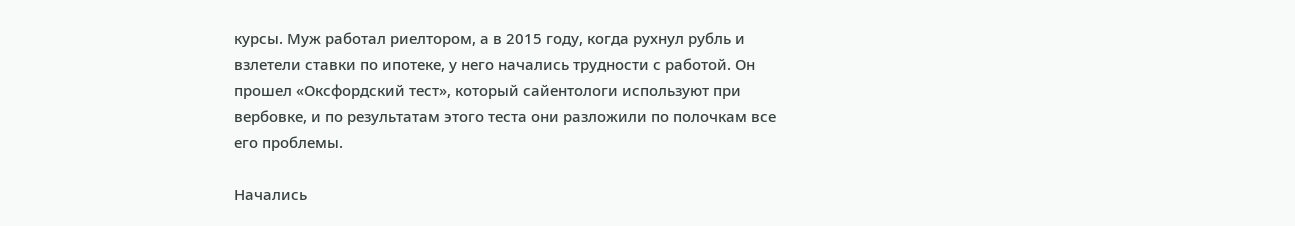курсы. Муж работал риелтором, а в 2015 году, когда рухнул рубль и взлетели ставки по ипотеке, у него начались трудности с работой. Он прошел «Оксфордский тест», который сайентологи используют при вербовке, и по результатам этого теста они разложили по полочкам все его проблемы.

Начались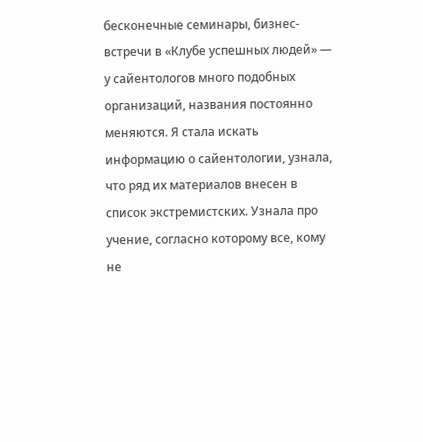бесконечные семинары, бизнес-встречи в «Клубе успешных людей» — у сайентологов много подобных организаций, названия постоянно меняются. Я стала искать информацию о сайентологии, узнала, что ряд их материалов внесен в список экстремистских. Узнала про учение, согласно которому все, кому не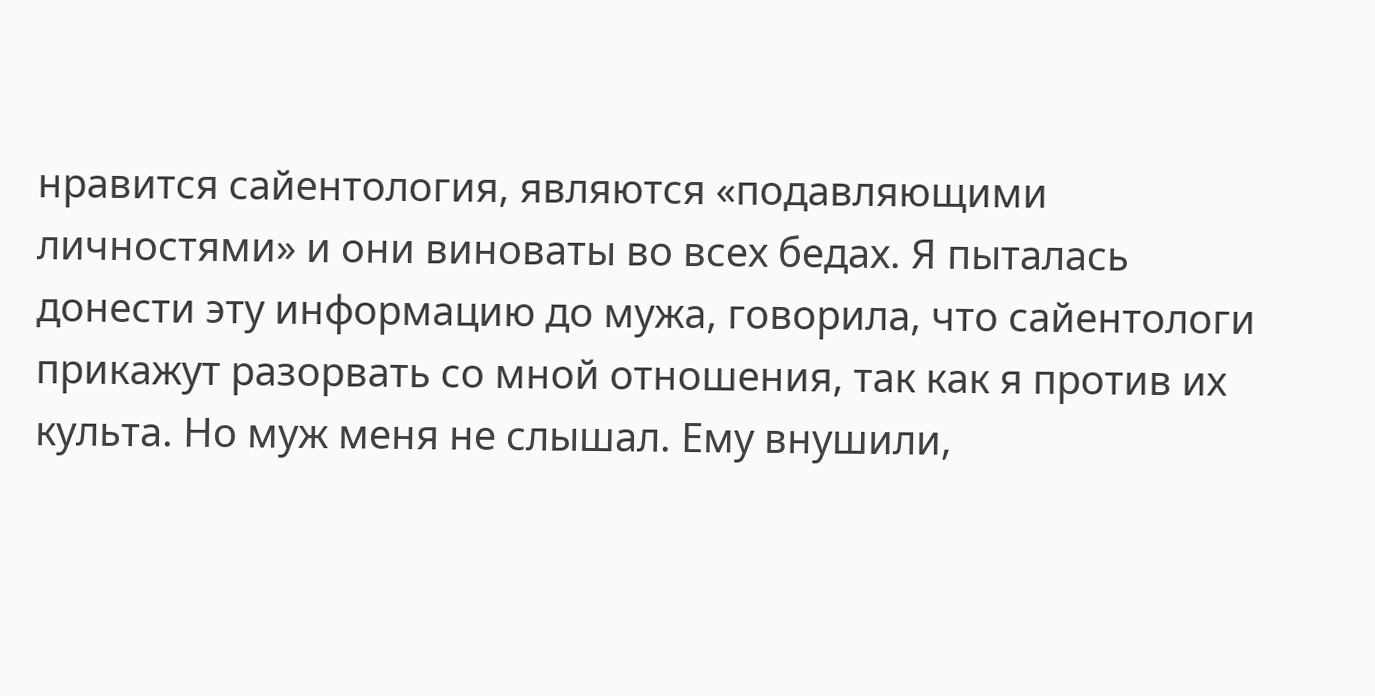нравится сайентология, являются «подавляющими личностями» и они виноваты во всех бедах. Я пыталась донести эту информацию до мужа, говорила, что сайентологи прикажут разорвать со мной отношения, так как я против их культа. Но муж меня не слышал. Ему внушили,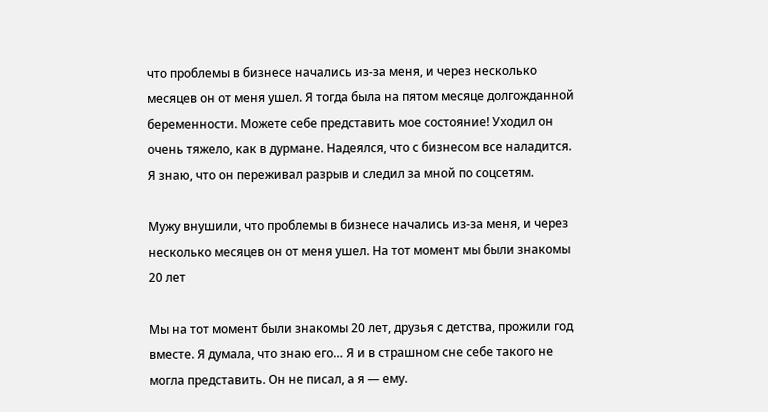что проблемы в бизнесе начались из-за меня, и через несколько месяцев он от меня ушел. Я тогда была на пятом месяце долгожданной беременности. Можете себе представить мое состояние! Уходил он очень тяжело, как в дурмане. Надеялся, что с бизнесом все наладится. Я знаю, что он переживал разрыв и следил за мной по соцсетям.

Мужу внушили, что проблемы в бизнесе начались из-за меня, и через несколько месяцев он от меня ушел. На тот момент мы были знакомы 20 лет

Мы на тот момент были знакомы 20 лет, друзья с детства, прожили год вместе. Я думала, что знаю его… Я и в страшном сне себе такого не могла представить. Он не писал, а я — ему.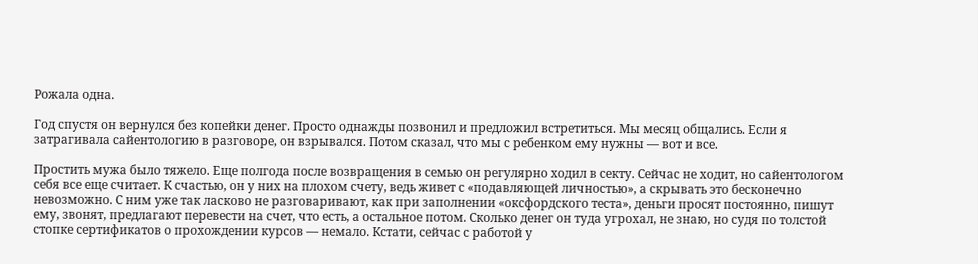Рожала одна.

Год спустя он вернулся без копейки денег. Просто однажды позвонил и предложил встретиться. Мы месяц общались. Если я затрагивала сайентологию в разговоре, он взрывался. Потом сказал, что мы с ребенком ему нужны — вот и все.

Простить мужа было тяжело. Еще полгода после возвращения в семью он регулярно ходил в секту. Сейчас не ходит, но сайентологом себя все еще считает. К счастью, он у них на плохом счету, ведь живет с «подавляющей личностью», а скрывать это бесконечно невозможно. С ним уже так ласково не разговаривают, как при заполнении «оксфордского теста», деньги просят постоянно, пишут ему, звонят, предлагают перевести на счет, что есть, а остальное потом. Сколько денег он туда угрохал, не знаю, но судя по толстой стопке сертификатов о прохождении курсов — немало. Кстати, сейчас с работой у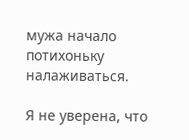мужа начало потихоньку налаживаться.

Я не уверена, что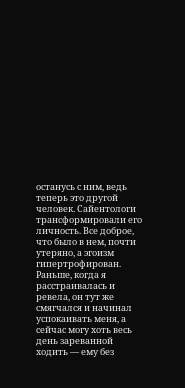останусь с ним, ведь теперь это другой человек. Сайентологи трансформировали его личность. Все доброе, что было в нем, почти утеряно, а эгоизм гипертрофирован. Раньше, когда я расстраивалась и ревела, он тут же смягчался и начинал успокаивать меня, а сейчас могу хоть весь день зареванной ходить — ему без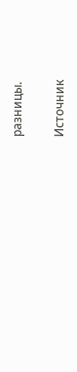разницы.

Источник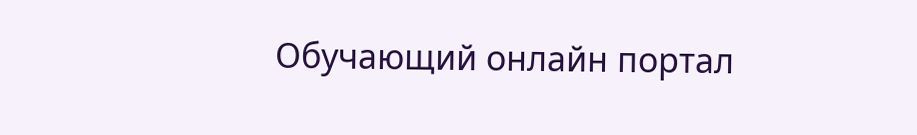Обучающий онлайн портал